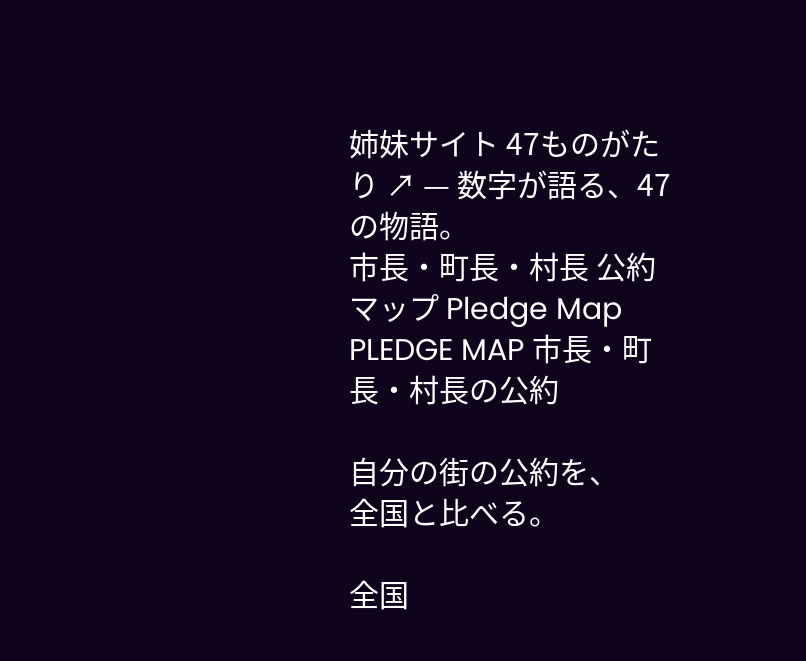姉妹サイト 47ものがたり ↗ — 数字が語る、47の物語。
市長・町長・村長 公約マップ Pledge Map
PLEDGE MAP 市長・町長・村長の公約

自分の街の公約を、
全国と比べる。

全国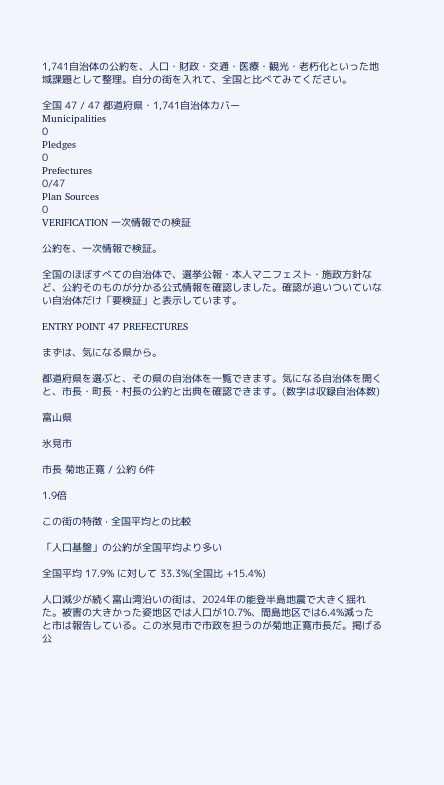1,741自治体の公約を、人口・財政・交通・医療・観光・老朽化といった地域課題として整理。自分の街を入れて、全国と比べてみてください。

全国 47 / 47 都道府県・1,741自治体カバー
Municipalities
0
Pledges
0
Prefectures
0/47
Plan Sources
0
VERIFICATION 一次情報での検証

公約を、一次情報で検証。

全国のほぼすべての自治体で、選挙公報・本人マニフェスト・施政方針など、公約そのものが分かる公式情報を確認しました。確認が追いついていない自治体だけ「要検証」と表示しています。

ENTRY POINT 47 PREFECTURES

まずは、気になる県から。

都道府県を選ぶと、その県の自治体を一覧できます。気になる自治体を開くと、市長・町長・村長の公約と出典を確認できます。(数字は収録自治体数)

富山県

氷見市

市長 菊地正寛 / 公約 6件

1.9倍

この街の特徴 · 全国平均との比較

「人口基盤」の公約が全国平均より多い

全国平均 17.9% に対して 33.3%(全国比 +15.4%)

人口減少が続く富山湾沿いの街は、2024年の能登半島地震で大きく揺れた。被害の大きかった姿地区では人口が10.7%、間島地区では6.4%減ったと市は報告している。この氷見市で市政を担うのが菊地正寛市長だ。掲げる公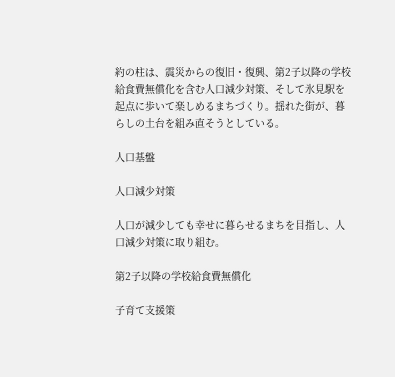約の柱は、震災からの復旧・復興、第2子以降の学校給食費無償化を含む人口減少対策、そして氷見駅を起点に歩いて楽しめるまちづくり。揺れた街が、暮らしの土台を組み直そうとしている。

人口基盤

人口減少対策

人口が減少しても幸せに暮らせるまちを目指し、人口減少対策に取り組む。

第2子以降の学校給食費無償化

子育て支援策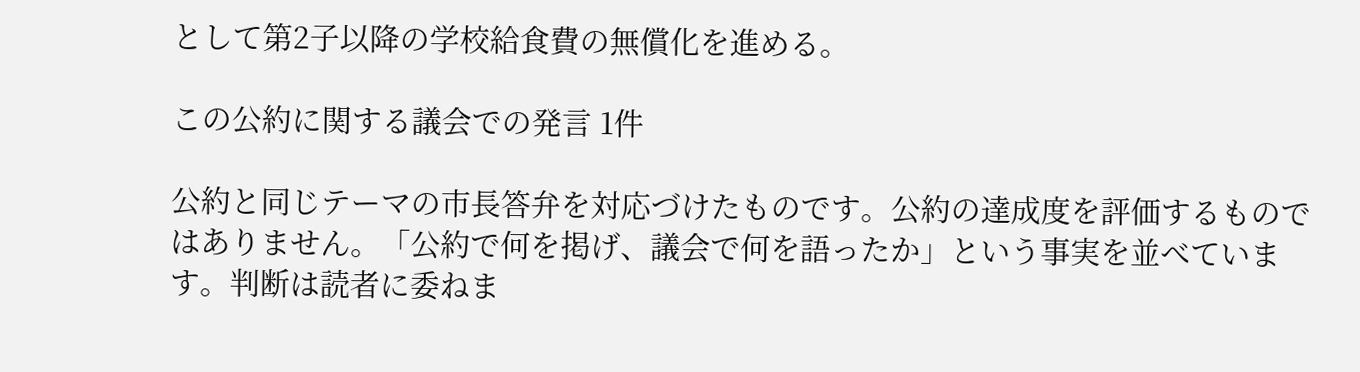として第2子以降の学校給食費の無償化を進める。

この公約に関する議会での発言 1件

公約と同じテーマの市長答弁を対応づけたものです。公約の達成度を評価するものではありません。「公約で何を掲げ、議会で何を語ったか」という事実を並べています。判断は読者に委ねま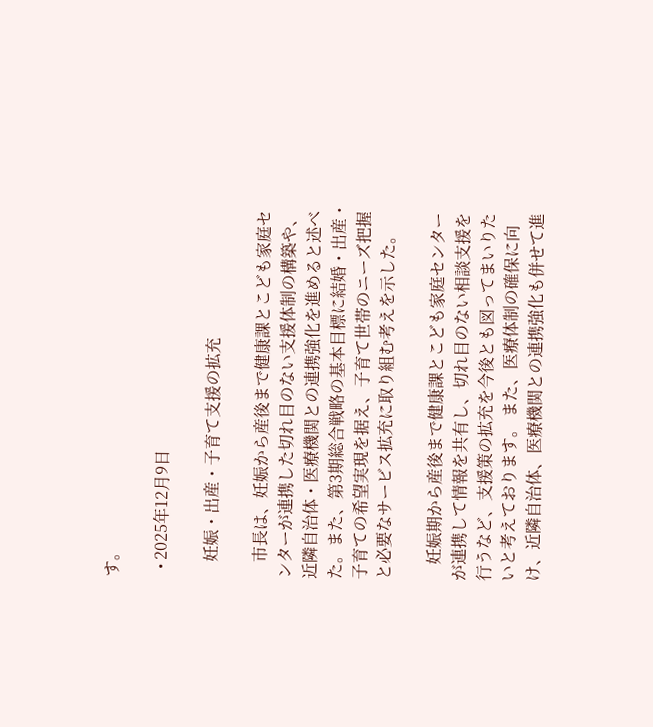す。

  • 2025年12月9日

    妊娠・出産・子育て支援の拡充

    市長は、妊娠から産後まで健康課とこども家庭センターが連携した切れ目のない支援体制の構築や、近隣自治体・医療機関との連携強化を進めると述べた。また、第3期総合戦略の基本目標に結婚・出産・子育ての希望実現を据え、子育て世帯のニーズ把握と必要なサービス拡充に取り組む考えを示した。

    妊娠期から産後まで健康課とこども家庭センターが連携して情報を共有し、切れ目のない相談支援を行うなど、支援策の拡充を今後とも図ってまいりたいと考えております。 また、医療体制の確保に向け、近隣自治体、医療機関との連携強化も併せて進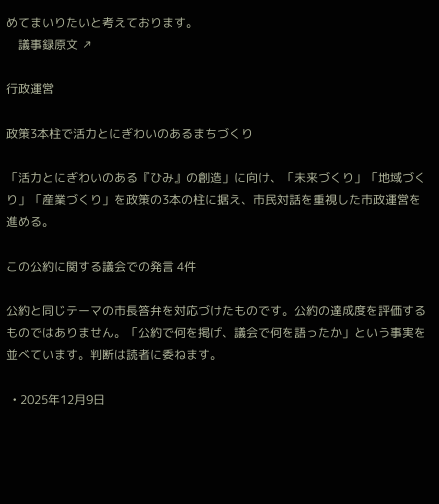めてまいりたいと考えております。
    議事録原文 ↗

行政運営

政策3本柱で活力とにぎわいのあるまちづくり

「活力とにぎわいのある『ひみ』の創造」に向け、「未来づくり」「地域づくり」「産業づくり」を政策の3本の柱に据え、市民対話を重視した市政運営を進める。

この公約に関する議会での発言 4件

公約と同じテーマの市長答弁を対応づけたものです。公約の達成度を評価するものではありません。「公約で何を掲げ、議会で何を語ったか」という事実を並べています。判断は読者に委ねます。

  • 2025年12月9日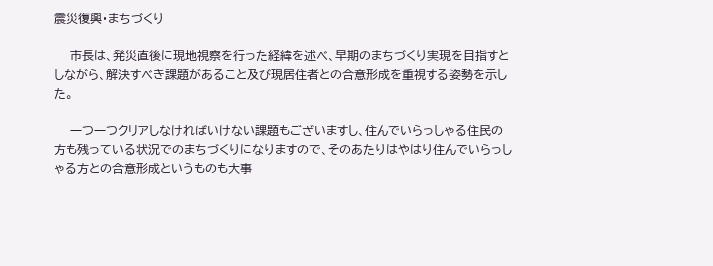震災復興・まちづくり

    市長は、発災直後に現地視察を行った経緯を述べ、早期のまちづくり実現を目指すとしながら、解決すべき課題があること及び現居住者との合意形成を重視する姿勢を示した。

    一つ一つクリアしなければいけない課題もございますし、住んでいらっしゃる住民の方も残っている状況でのまちづくりになりますので、そのあたりはやはり住んでいらっしゃる方との合意形成というものも大事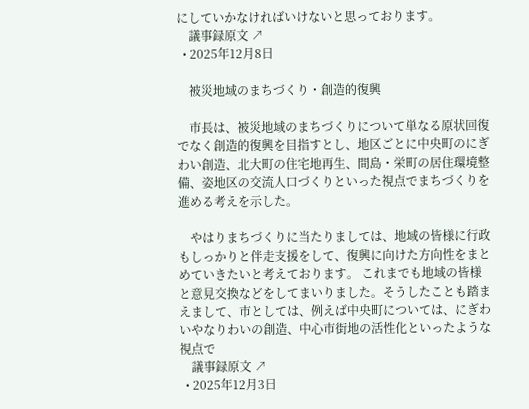にしていかなければいけないと思っております。
    議事録原文 ↗
  • 2025年12月8日

    被災地域のまちづくり・創造的復興

    市長は、被災地域のまちづくりについて単なる原状回復でなく創造的復興を目指すとし、地区ごとに中央町のにぎわい創造、北大町の住宅地再生、間島・栄町の居住環境整備、姿地区の交流人口づくりといった視点でまちづくりを進める考えを示した。

    やはりまちづくりに当たりましては、地域の皆様に行政もしっかりと伴走支援をして、復興に向けた方向性をまとめていきたいと考えております。 これまでも地域の皆様と意見交換などをしてまいりました。そうしたことも踏まえまして、市としては、例えば中央町については、にぎわいやなりわいの創造、中心市街地の活性化といったような視点で
    議事録原文 ↗
  • 2025年12月3日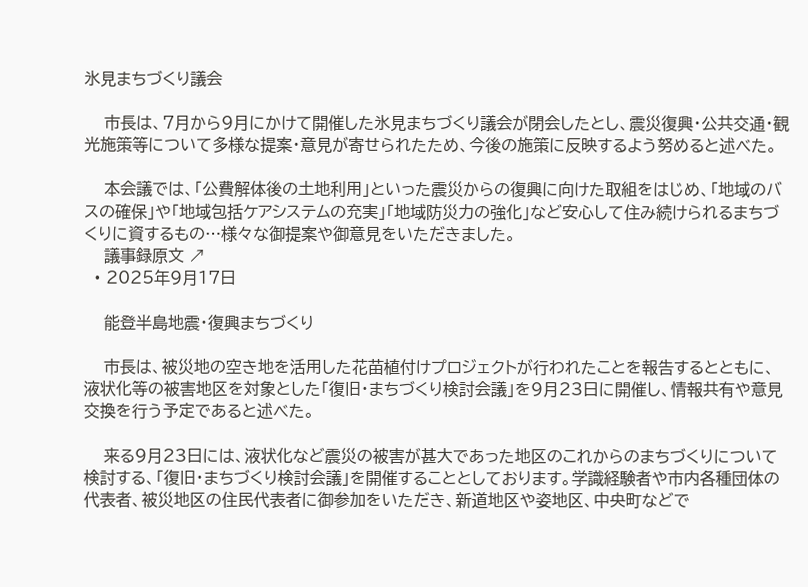氷見まちづくり議会

    市長は、7月から9月にかけて開催した氷見まちづくり議会が閉会したとし、震災復興・公共交通・観光施策等について多様な提案・意見が寄せられたため、今後の施策に反映するよう努めると述べた。

    本会議では、「公費解体後の土地利用」といった震災からの復興に向けた取組をはじめ、「地域のバスの確保」や「地域包括ケアシステムの充実」「地域防災力の強化」など安心して住み続けられるまちづくりに資するもの…様々な御提案や御意見をいただきました。
    議事録原文 ↗
  • 2025年9月17日

    能登半島地震・復興まちづくり

    市長は、被災地の空き地を活用した花苗植付けプロジェクトが行われたことを報告するとともに、液状化等の被害地区を対象とした「復旧・まちづくり検討会議」を9月23日に開催し、情報共有や意見交換を行う予定であると述べた。

    来る9月23日には、液状化など震災の被害が甚大であった地区のこれからのまちづくりについて検討する、「復旧・まちづくり検討会議」を開催することとしております。学識経験者や市内各種団体の代表者、被災地区の住民代表者に御参加をいただき、新道地区や姿地区、中央町などで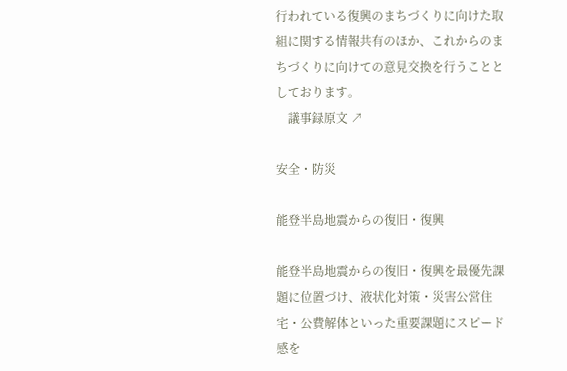行われている復興のまちづくりに向けた取組に関する情報共有のほか、これからのまちづくりに向けての意見交換を行うこととしております。
    議事録原文 ↗

安全・防災

能登半島地震からの復旧・復興

能登半島地震からの復旧・復興を最優先課題に位置づけ、液状化対策・災害公営住宅・公費解体といった重要課題にスピード感を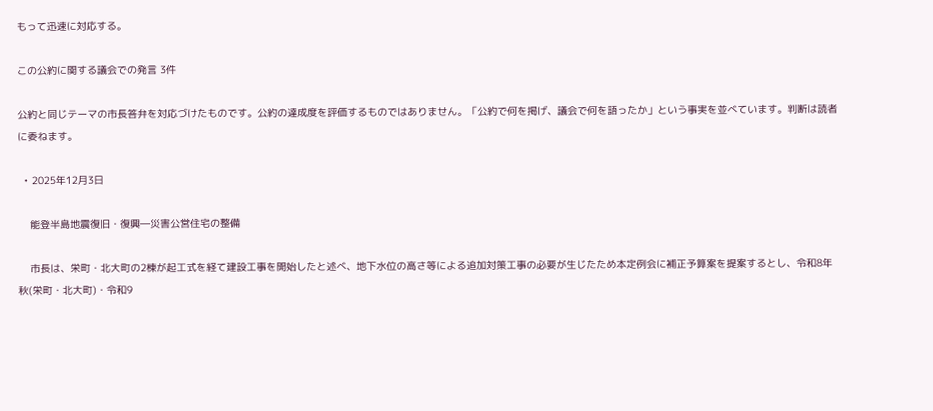もって迅速に対応する。

この公約に関する議会での発言 3件

公約と同じテーマの市長答弁を対応づけたものです。公約の達成度を評価するものではありません。「公約で何を掲げ、議会で何を語ったか」という事実を並べています。判断は読者に委ねます。

  • 2025年12月3日

    能登半島地震復旧・復興―災害公営住宅の整備

    市長は、栄町・北大町の2棟が起工式を経て建設工事を開始したと述べ、地下水位の高さ等による追加対策工事の必要が生じたため本定例会に補正予算案を提案するとし、令和8年秋(栄町・北大町)・令和9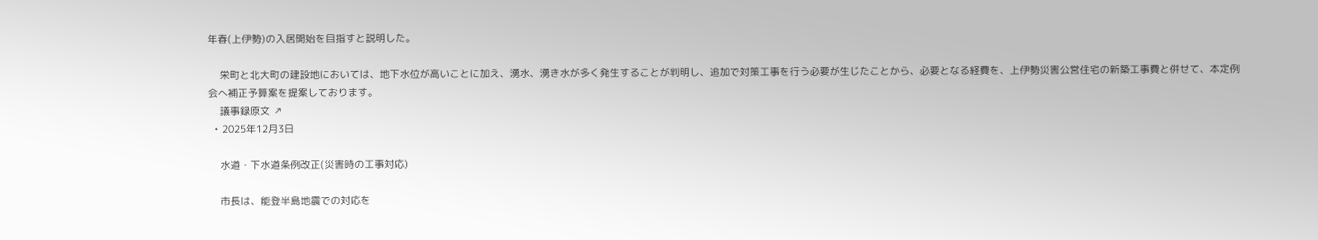年春(上伊勢)の入居開始を目指すと説明した。

    栄町と北大町の建設地においては、地下水位が高いことに加え、湧水、湧き水が多く発生することが判明し、追加で対策工事を行う必要が生じたことから、必要となる経費を、上伊勢災害公営住宅の新築工事費と併せて、本定例会へ補正予算案を提案しております。
    議事録原文 ↗
  • 2025年12月3日

    水道・下水道条例改正(災害時の工事対応)

    市長は、能登半島地震での対応を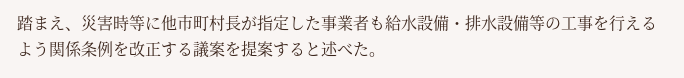踏まえ、災害時等に他市町村長が指定した事業者も給水設備・排水設備等の工事を行えるよう関係条例を改正する議案を提案すると述べた。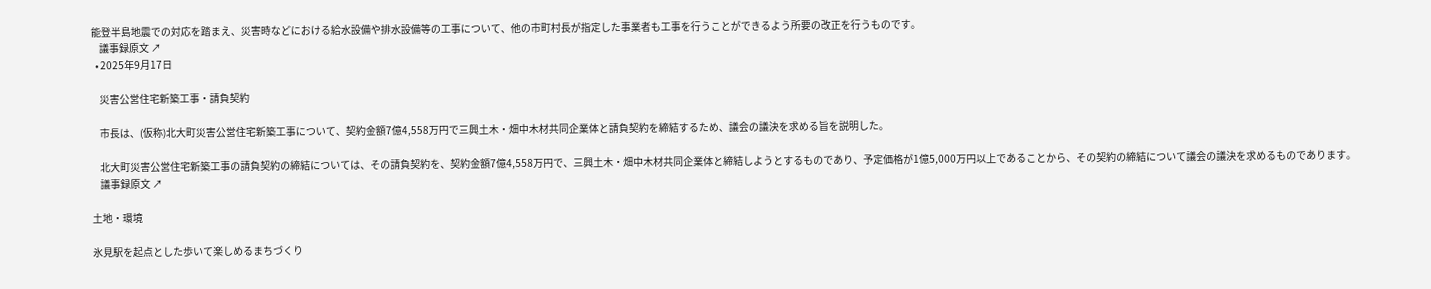能登半島地震での対応を踏まえ、災害時などにおける給水設備や排水設備等の工事について、他の市町村長が指定した事業者も工事を行うことができるよう所要の改正を行うものです。
    議事録原文 ↗
  • 2025年9月17日

    災害公営住宅新築工事・請負契約

    市長は、(仮称)北大町災害公営住宅新築工事について、契約金額7億4,558万円で三興土木・畑中木材共同企業体と請負契約を締結するため、議会の議決を求める旨を説明した。

    北大町災害公営住宅新築工事の請負契約の締結については、その請負契約を、契約金額7億4,558万円で、三興土木・畑中木材共同企業体と締結しようとするものであり、予定価格が1億5,000万円以上であることから、その契約の締結について議会の議決を求めるものであります。
    議事録原文 ↗

土地・環境

氷見駅を起点とした歩いて楽しめるまちづくり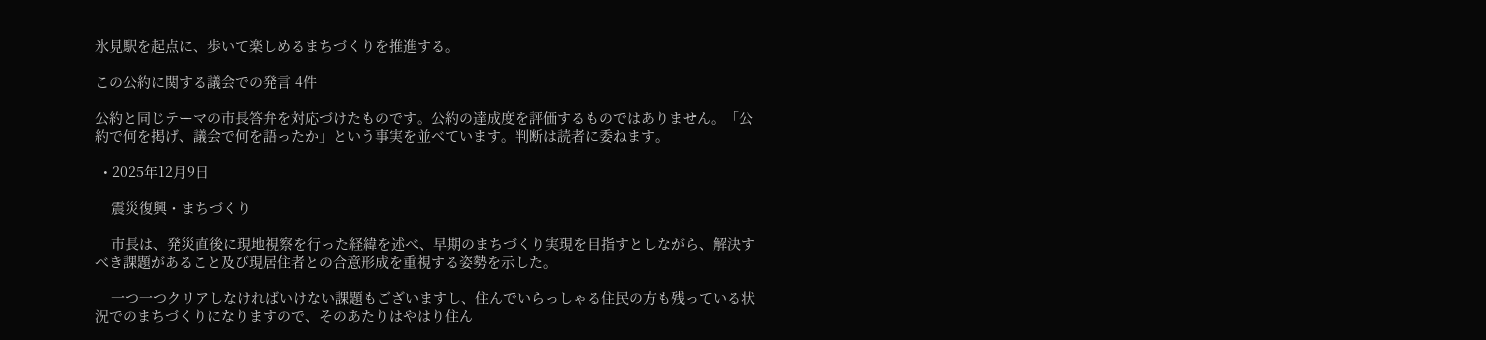氷見駅を起点に、歩いて楽しめるまちづくりを推進する。

この公約に関する議会での発言 4件

公約と同じテーマの市長答弁を対応づけたものです。公約の達成度を評価するものではありません。「公約で何を掲げ、議会で何を語ったか」という事実を並べています。判断は読者に委ねます。

  • 2025年12月9日

    震災復興・まちづくり

    市長は、発災直後に現地視察を行った経緯を述べ、早期のまちづくり実現を目指すとしながら、解決すべき課題があること及び現居住者との合意形成を重視する姿勢を示した。

    一つ一つクリアしなければいけない課題もございますし、住んでいらっしゃる住民の方も残っている状況でのまちづくりになりますので、そのあたりはやはり住ん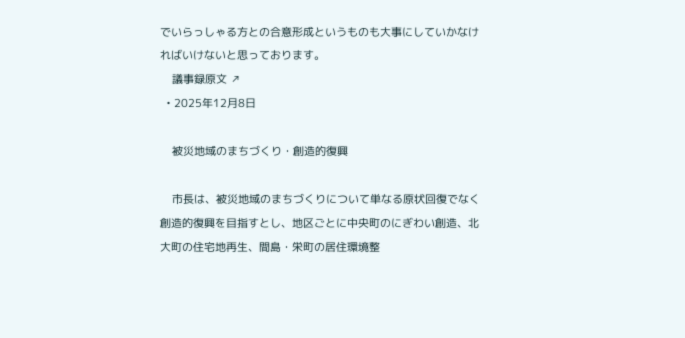でいらっしゃる方との合意形成というものも大事にしていかなければいけないと思っております。
    議事録原文 ↗
  • 2025年12月8日

    被災地域のまちづくり・創造的復興

    市長は、被災地域のまちづくりについて単なる原状回復でなく創造的復興を目指すとし、地区ごとに中央町のにぎわい創造、北大町の住宅地再生、間島・栄町の居住環境整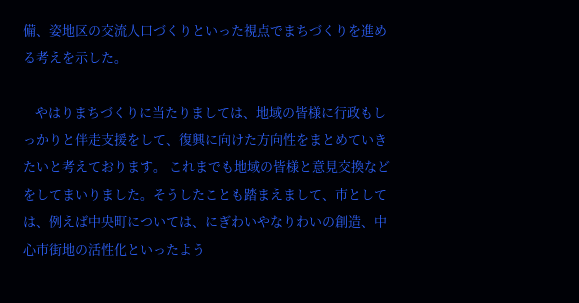備、姿地区の交流人口づくりといった視点でまちづくりを進める考えを示した。

    やはりまちづくりに当たりましては、地域の皆様に行政もしっかりと伴走支援をして、復興に向けた方向性をまとめていきたいと考えております。 これまでも地域の皆様と意見交換などをしてまいりました。そうしたことも踏まえまして、市としては、例えば中央町については、にぎわいやなりわいの創造、中心市街地の活性化といったよう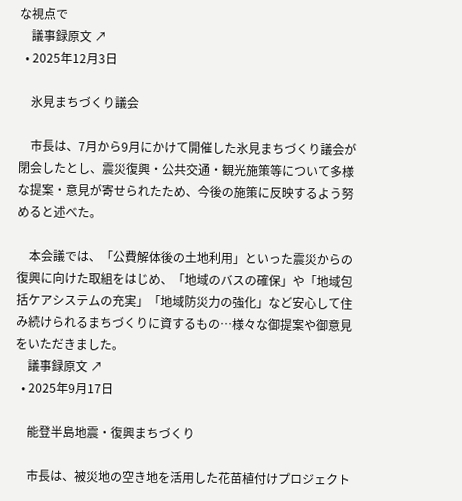な視点で
    議事録原文 ↗
  • 2025年12月3日

    氷見まちづくり議会

    市長は、7月から9月にかけて開催した氷見まちづくり議会が閉会したとし、震災復興・公共交通・観光施策等について多様な提案・意見が寄せられたため、今後の施策に反映するよう努めると述べた。

    本会議では、「公費解体後の土地利用」といった震災からの復興に向けた取組をはじめ、「地域のバスの確保」や「地域包括ケアシステムの充実」「地域防災力の強化」など安心して住み続けられるまちづくりに資するもの…様々な御提案や御意見をいただきました。
    議事録原文 ↗
  • 2025年9月17日

    能登半島地震・復興まちづくり

    市長は、被災地の空き地を活用した花苗植付けプロジェクト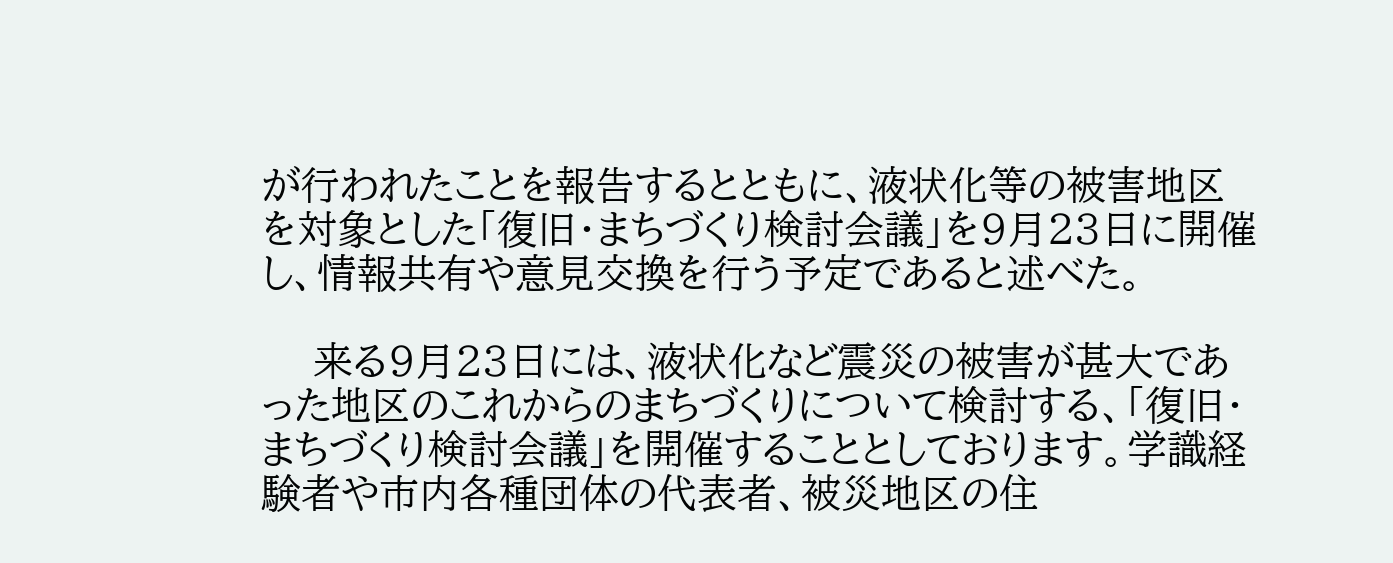が行われたことを報告するとともに、液状化等の被害地区を対象とした「復旧・まちづくり検討会議」を9月23日に開催し、情報共有や意見交換を行う予定であると述べた。

    来る9月23日には、液状化など震災の被害が甚大であった地区のこれからのまちづくりについて検討する、「復旧・まちづくり検討会議」を開催することとしております。学識経験者や市内各種団体の代表者、被災地区の住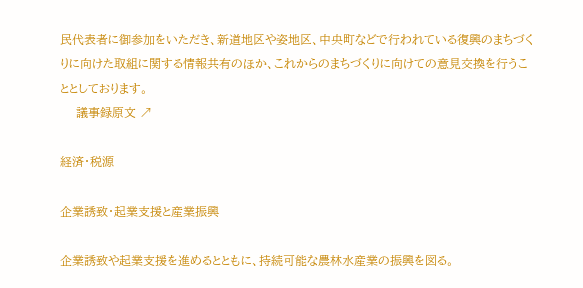民代表者に御参加をいただき、新道地区や姿地区、中央町などで行われている復興のまちづくりに向けた取組に関する情報共有のほか、これからのまちづくりに向けての意見交換を行うこととしております。
    議事録原文 ↗

経済・税源

企業誘致・起業支援と産業振興

企業誘致や起業支援を進めるとともに、持続可能な農林水産業の振興を図る。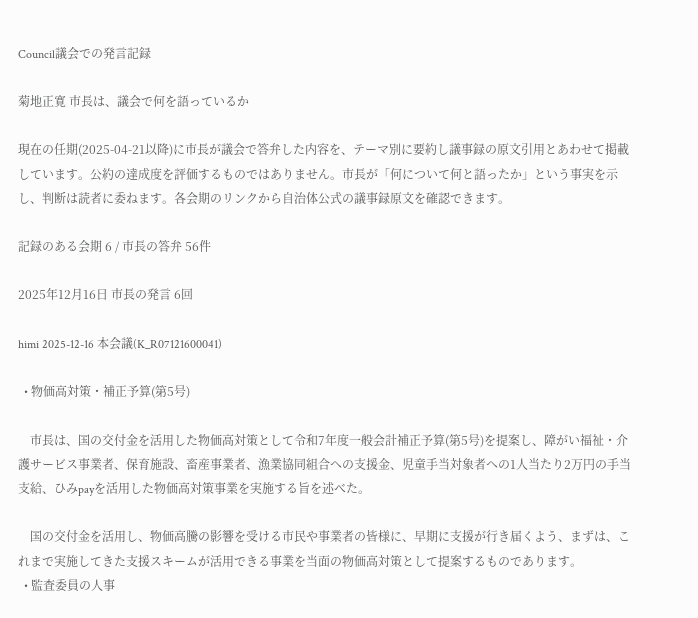Council議会での発言記録

菊地正寛 市長は、議会で何を語っているか

現在の任期(2025-04-21以降)に市長が議会で答弁した内容を、テーマ別に要約し議事録の原文引用とあわせて掲載しています。公約の達成度を評価するものではありません。市長が「何について何と語ったか」という事実を示し、判断は読者に委ねます。各会期のリンクから自治体公式の議事録原文を確認できます。

記録のある会期 6 / 市長の答弁 56件

2025年12月16日 市長の発言 6回

himi 2025-12-16 本会議(K_R07121600041)

  • 物価高対策・補正予算(第5号)

    市長は、国の交付金を活用した物価高対策として令和7年度一般会計補正予算(第5号)を提案し、障がい福祉・介護サービス事業者、保育施設、畜産事業者、漁業協同組合への支援金、児童手当対象者への1人当たり2万円の手当支給、ひみpayを活用した物価高対策事業を実施する旨を述べた。

    国の交付金を活用し、物価高騰の影響を受ける市民や事業者の皆様に、早期に支援が行き届くよう、まずは、これまで実施してきた支援スキームが活用できる事業を当面の物価高対策として提案するものであります。
  • 監査委員の人事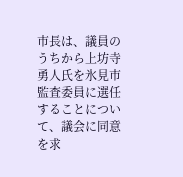市長は、議員のうちから上坊寺勇人氏を氷見市監査委員に選任することについて、議会に同意を求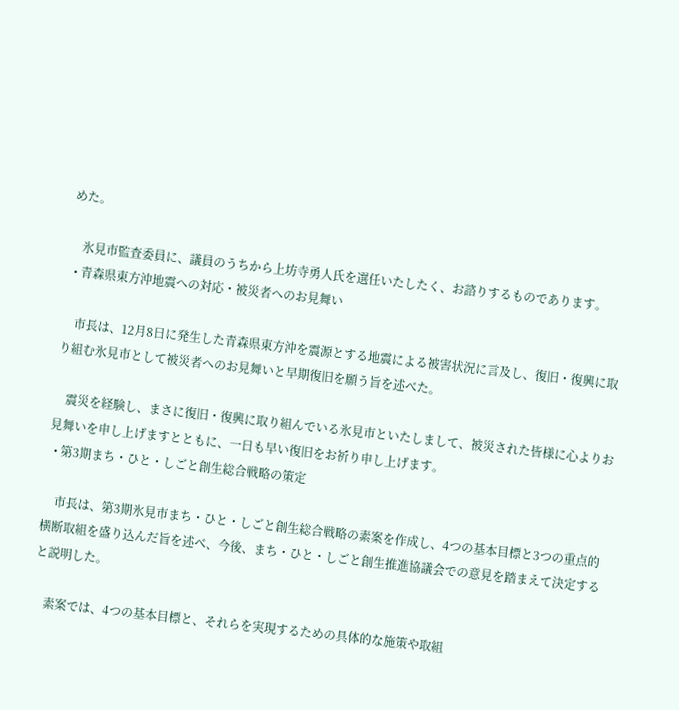めた。

    氷見市監査委員に、議員のうちから上坊寺勇人氏を選任いたしたく、お諮りするものであります。
  • 青森県東方沖地震への対応・被災者へのお見舞い

    市長は、12月8日に発生した青森県東方沖を震源とする地震による被害状況に言及し、復旧・復興に取り組む氷見市として被災者へのお見舞いと早期復旧を願う旨を述べた。

    震災を経験し、まさに復旧・復興に取り組んでいる氷見市といたしまして、被災された皆様に心よりお見舞いを申し上げますとともに、一日も早い復旧をお祈り申し上げます。
  • 第3期まち・ひと・しごと創生総合戦略の策定

    市長は、第3期氷見市まち・ひと・しごと創生総合戦略の素案を作成し、4つの基本目標と3つの重点的横断取組を盛り込んだ旨を述べ、今後、まち・ひと・しごと創生推進協議会での意見を踏まえて決定すると説明した。

    素案では、4つの基本目標と、それらを実現するための具体的な施策や取組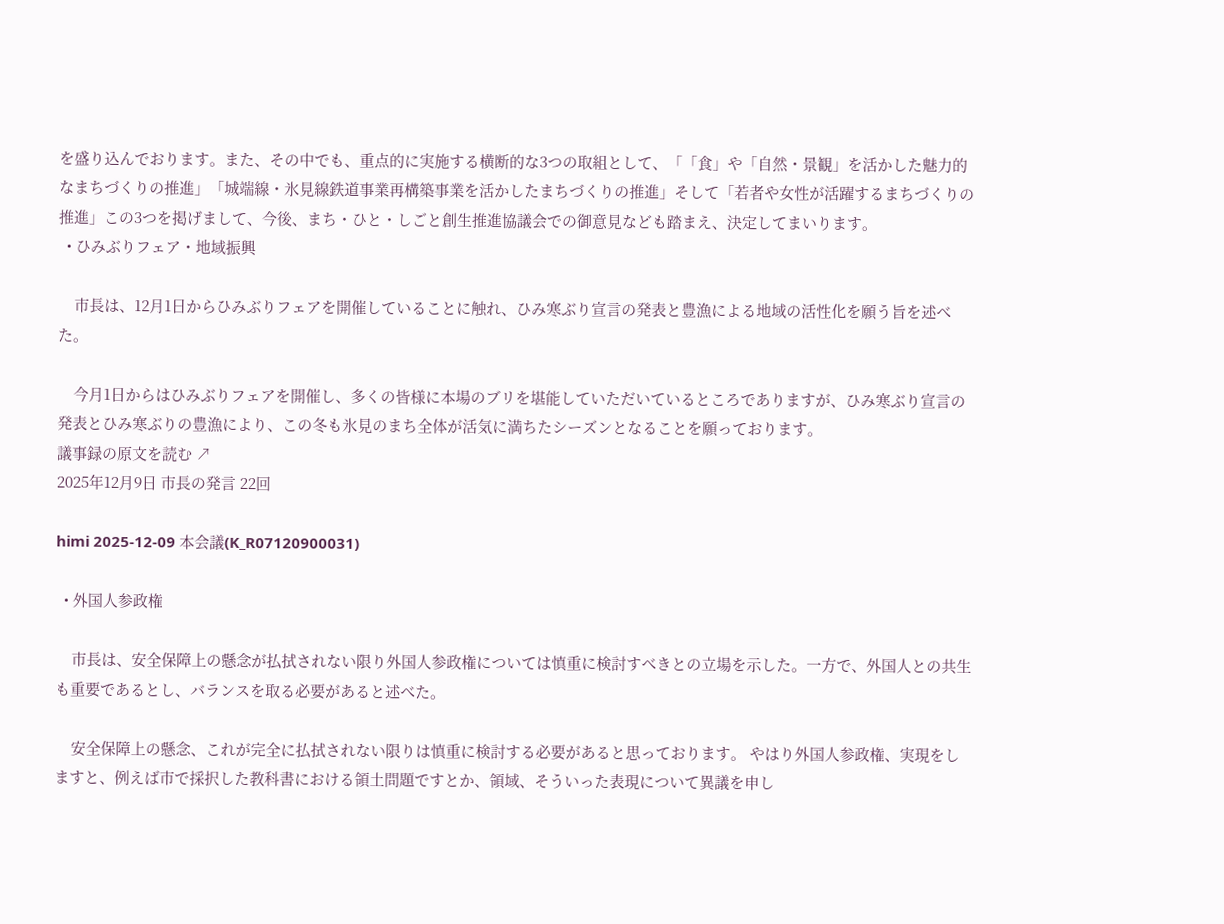を盛り込んでおります。また、その中でも、重点的に実施する横断的な3つの取組として、「「食」や「自然・景観」を活かした魅力的なまちづくりの推進」「城端線・氷見線鉄道事業再構築事業を活かしたまちづくりの推進」そして「若者や女性が活躍するまちづくりの推進」この3つを掲げまして、今後、まち・ひと・しごと創生推進協議会での御意見なども踏まえ、決定してまいります。
  • ひみぶりフェア・地域振興

    市長は、12月1日からひみぶりフェアを開催していることに触れ、ひみ寒ぶり宣言の発表と豊漁による地域の活性化を願う旨を述べた。

    今月1日からはひみぶりフェアを開催し、多くの皆様に本場のブリを堪能していただいているところでありますが、ひみ寒ぶり宣言の発表とひみ寒ぶりの豊漁により、この冬も氷見のまち全体が活気に満ちたシーズンとなることを願っております。
議事録の原文を読む ↗
2025年12月9日 市長の発言 22回

himi 2025-12-09 本会議(K_R07120900031)

  • 外国人参政権

    市長は、安全保障上の懸念が払拭されない限り外国人参政権については慎重に検討すべきとの立場を示した。一方で、外国人との共生も重要であるとし、バランスを取る必要があると述べた。

    安全保障上の懸念、これが完全に払拭されない限りは慎重に検討する必要があると思っております。 やはり外国人参政権、実現をしますと、例えば市で採択した教科書における領土問題ですとか、領域、そういった表現について異議を申し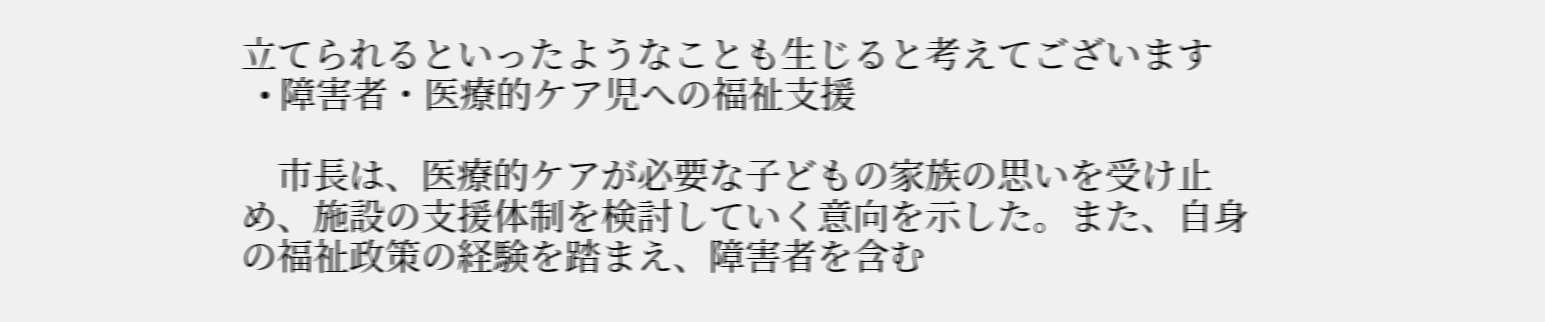立てられるといったようなことも生じると考えてございます
  • 障害者・医療的ケア児への福祉支援

    市長は、医療的ケアが必要な子どもの家族の思いを受け止め、施設の支援体制を検討していく意向を示した。また、自身の福祉政策の経験を踏まえ、障害者を含む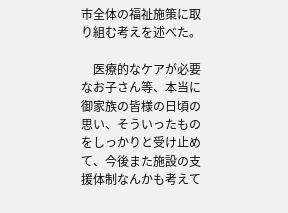市全体の福祉施策に取り組む考えを述べた。

    医療的なケアが必要なお子さん等、本当に御家族の皆様の日頃の思い、そういったものをしっかりと受け止めて、今後また施設の支援体制なんかも考えて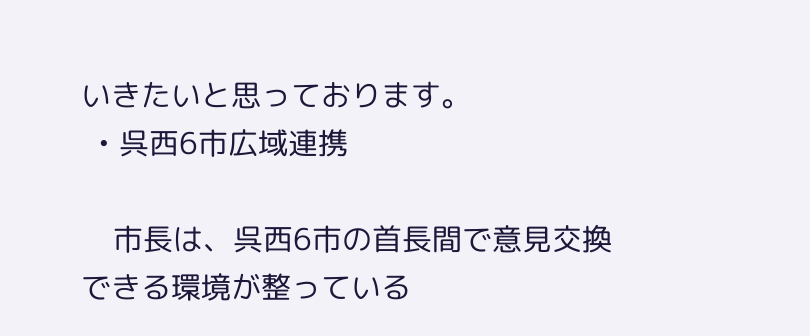いきたいと思っております。
  • 呉西6市広域連携

    市長は、呉西6市の首長間で意見交換できる環境が整っている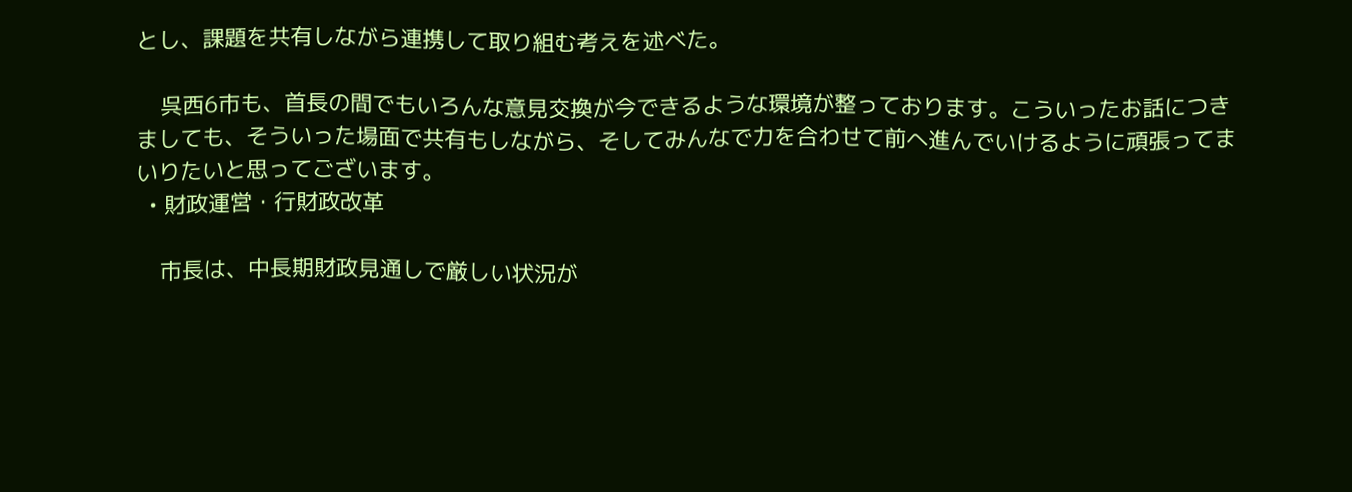とし、課題を共有しながら連携して取り組む考えを述べた。

    呉西6市も、首長の間でもいろんな意見交換が今できるような環境が整っております。こういったお話につきましても、そういった場面で共有もしながら、そしてみんなで力を合わせて前へ進んでいけるように頑張ってまいりたいと思ってございます。
  • 財政運営・行財政改革

    市長は、中長期財政見通しで厳しい状況が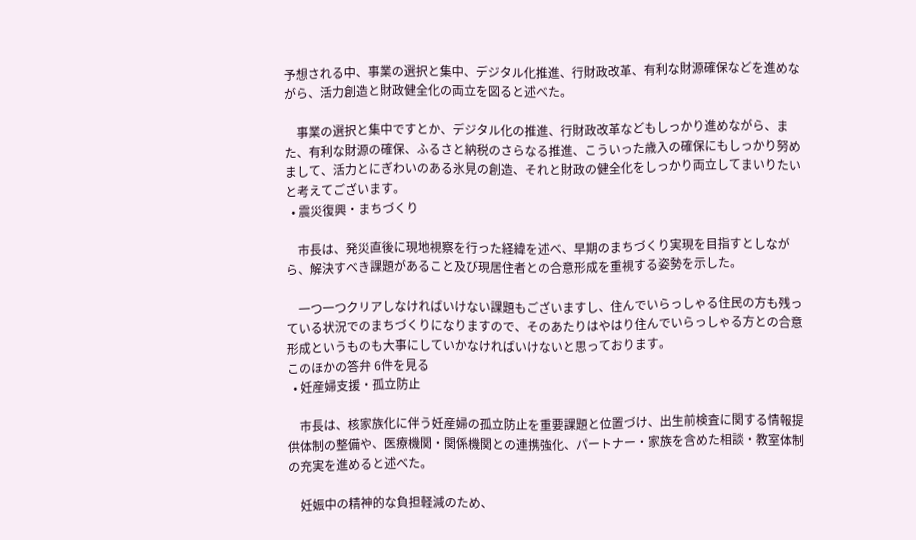予想される中、事業の選択と集中、デジタル化推進、行財政改革、有利な財源確保などを進めながら、活力創造と財政健全化の両立を図ると述べた。

    事業の選択と集中ですとか、デジタル化の推進、行財政改革などもしっかり進めながら、また、有利な財源の確保、ふるさと納税のさらなる推進、こういった歳入の確保にもしっかり努めまして、活力とにぎわいのある氷見の創造、それと財政の健全化をしっかり両立してまいりたいと考えてございます。
  • 震災復興・まちづくり

    市長は、発災直後に現地視察を行った経緯を述べ、早期のまちづくり実現を目指すとしながら、解決すべき課題があること及び現居住者との合意形成を重視する姿勢を示した。

    一つ一つクリアしなければいけない課題もございますし、住んでいらっしゃる住民の方も残っている状況でのまちづくりになりますので、そのあたりはやはり住んでいらっしゃる方との合意形成というものも大事にしていかなければいけないと思っております。
このほかの答弁 6件を見る
  • 妊産婦支援・孤立防止

    市長は、核家族化に伴う妊産婦の孤立防止を重要課題と位置づけ、出生前検査に関する情報提供体制の整備や、医療機関・関係機関との連携強化、パートナー・家族を含めた相談・教室体制の充実を進めると述べた。

    妊娠中の精神的な負担軽減のため、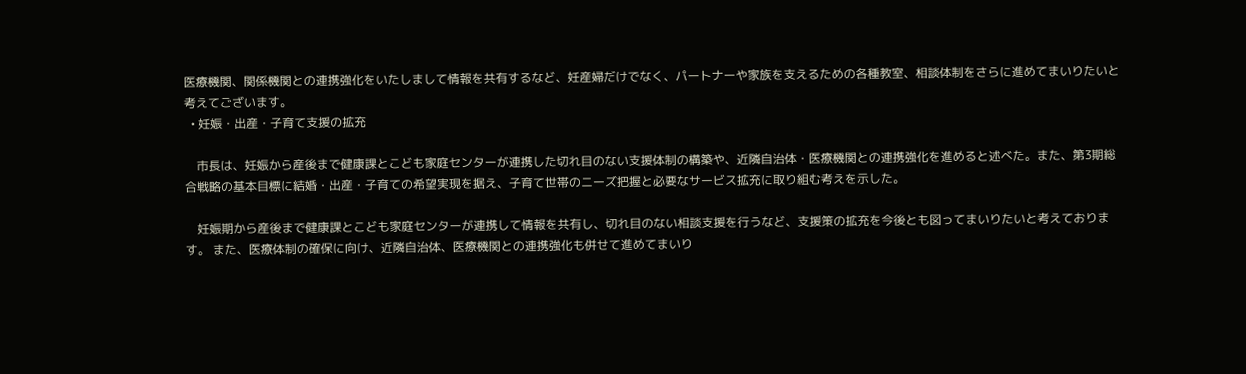医療機関、関係機関との連携強化をいたしまして情報を共有するなど、妊産婦だけでなく、パートナーや家族を支えるための各種教室、相談体制をさらに進めてまいりたいと考えてございます。
  • 妊娠・出産・子育て支援の拡充

    市長は、妊娠から産後まで健康課とこども家庭センターが連携した切れ目のない支援体制の構築や、近隣自治体・医療機関との連携強化を進めると述べた。また、第3期総合戦略の基本目標に結婚・出産・子育ての希望実現を据え、子育て世帯のニーズ把握と必要なサービス拡充に取り組む考えを示した。

    妊娠期から産後まで健康課とこども家庭センターが連携して情報を共有し、切れ目のない相談支援を行うなど、支援策の拡充を今後とも図ってまいりたいと考えております。 また、医療体制の確保に向け、近隣自治体、医療機関との連携強化も併せて進めてまいり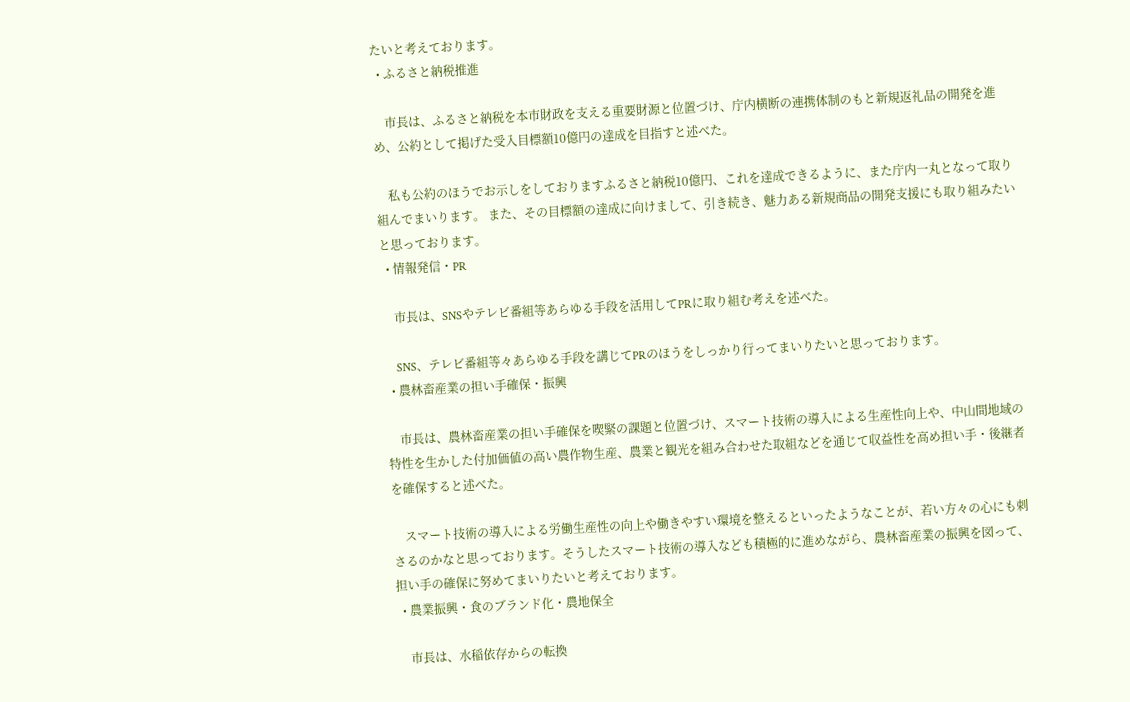たいと考えております。
  • ふるさと納税推進

    市長は、ふるさと納税を本市財政を支える重要財源と位置づけ、庁内横断の連携体制のもと新規返礼品の開発を進め、公約として掲げた受入目標額10億円の達成を目指すと述べた。

    私も公約のほうでお示しをしておりますふるさと納税10億円、これを達成できるように、また庁内一丸となって取り組んでまいります。 また、その目標額の達成に向けまして、引き続き、魅力ある新規商品の開発支援にも取り組みたいと思っております。
  • 情報発信・PR

    市長は、SNSやテレビ番組等あらゆる手段を活用してPRに取り組む考えを述べた。

    SNS、テレビ番組等々あらゆる手段を講じてPRのほうをしっかり行ってまいりたいと思っております。
  • 農林畜産業の担い手確保・振興

    市長は、農林畜産業の担い手確保を喫緊の課題と位置づけ、スマート技術の導入による生産性向上や、中山間地域の特性を生かした付加価値の高い農作物生産、農業と観光を組み合わせた取組などを通じて収益性を高め担い手・後継者を確保すると述べた。

    スマート技術の導入による労働生産性の向上や働きやすい環境を整えるといったようなことが、若い方々の心にも刺さるのかなと思っております。そうしたスマート技術の導入なども積極的に進めながら、農林畜産業の振興を図って、担い手の確保に努めてまいりたいと考えております。
  • 農業振興・食のブランド化・農地保全

    市長は、水稲依存からの転換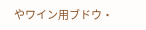やワイン用ブドウ・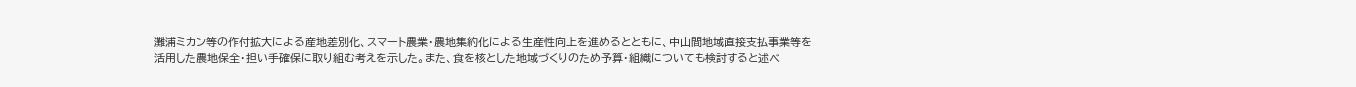灘浦ミカン等の作付拡大による産地差別化、スマート農業・農地集約化による生産性向上を進めるとともに、中山間地域直接支払事業等を活用した農地保全・担い手確保に取り組む考えを示した。また、食を核とした地域づくりのため予算・組織についても検討すると述べ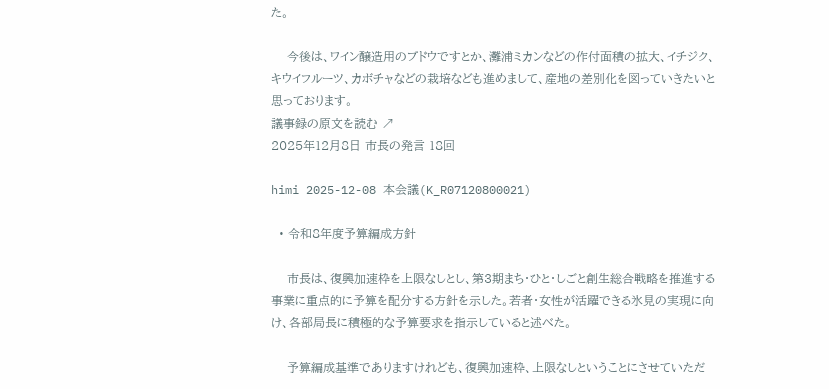た。

    今後は、ワイン醸造用のブドウですとか、灘浦ミカンなどの作付面積の拡大、イチジク、キウイフルーツ、カボチャなどの栽培なども進めまして、産地の差別化を図っていきたいと思っております。
議事録の原文を読む ↗
2025年12月8日 市長の発言 18回

himi 2025-12-08 本会議(K_R07120800021)

  • 令和8年度予算編成方針

    市長は、復興加速枠を上限なしとし、第3期まち・ひと・しごと創生総合戦略を推進する事業に重点的に予算を配分する方針を示した。若者・女性が活躍できる氷見の実現に向け、各部局長に積極的な予算要求を指示していると述べた。

    予算編成基準でありますけれども、復興加速枠、上限なしということにさせていただ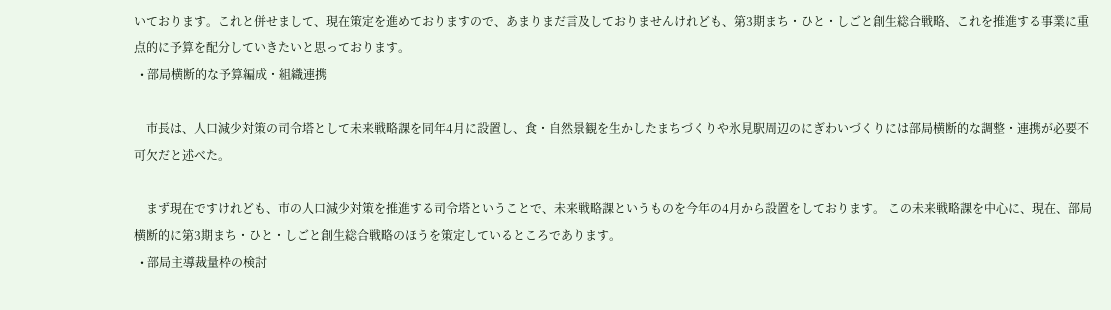いております。これと併せまして、現在策定を進めておりますので、あまりまだ言及しておりませんけれども、第3期まち・ひと・しごと創生総合戦略、これを推進する事業に重点的に予算を配分していきたいと思っております。
  • 部局横断的な予算編成・組織連携

    市長は、人口減少対策の司令塔として未来戦略課を同年4月に設置し、食・自然景観を生かしたまちづくりや氷見駅周辺のにぎわいづくりには部局横断的な調整・連携が必要不可欠だと述べた。

    まず現在ですけれども、市の人口減少対策を推進する司令塔ということで、未来戦略課というものを今年の4月から設置をしております。 この未来戦略課を中心に、現在、部局横断的に第3期まち・ひと・しごと創生総合戦略のほうを策定しているところであります。
  • 部局主導裁量枠の検討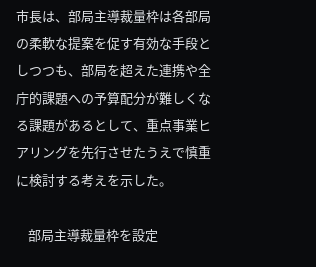市長は、部局主導裁量枠は各部局の柔軟な提案を促す有効な手段としつつも、部局を超えた連携や全庁的課題への予算配分が難しくなる課題があるとして、重点事業ヒアリングを先行させたうえで慎重に検討する考えを示した。

    部局主導裁量枠を設定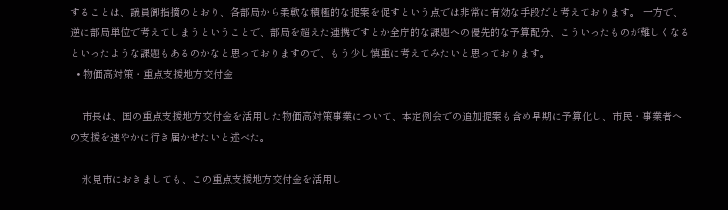することは、議員御指摘のとおり、各部局から柔軟な積極的な提案を促すという点では非常に有効な手段だと考えております。 一方で、逆に部局単位で考えてしまうということで、部局を超えた連携ですとか全庁的な課題への優先的な予算配分、こういったものが難しくなるといったような課題もあるのかなと思っておりますので、もう少し慎重に考えてみたいと思っております。
  • 物価高対策・重点支援地方交付金

    市長は、国の重点支援地方交付金を活用した物価高対策事業について、本定例会での追加提案も含め早期に予算化し、市民・事業者への支援を速やかに行き届かせたいと述べた。

    氷見市におきましても、この重点支援地方交付金を活用し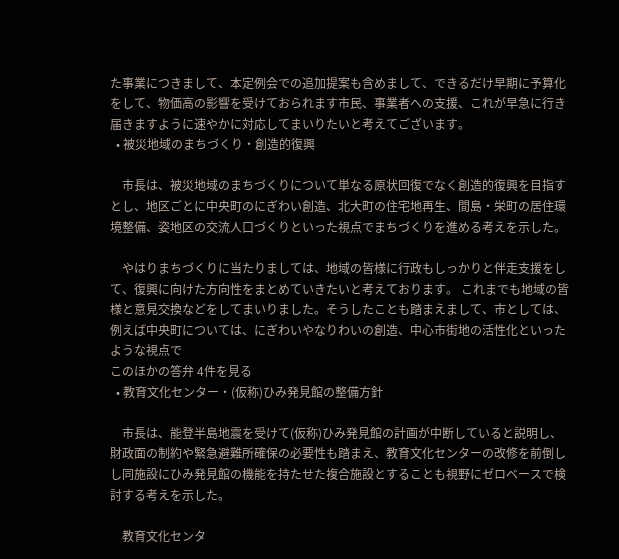た事業につきまして、本定例会での追加提案も含めまして、できるだけ早期に予算化をして、物価高の影響を受けておられます市民、事業者への支援、これが早急に行き届きますように速やかに対応してまいりたいと考えてございます。
  • 被災地域のまちづくり・創造的復興

    市長は、被災地域のまちづくりについて単なる原状回復でなく創造的復興を目指すとし、地区ごとに中央町のにぎわい創造、北大町の住宅地再生、間島・栄町の居住環境整備、姿地区の交流人口づくりといった視点でまちづくりを進める考えを示した。

    やはりまちづくりに当たりましては、地域の皆様に行政もしっかりと伴走支援をして、復興に向けた方向性をまとめていきたいと考えております。 これまでも地域の皆様と意見交換などをしてまいりました。そうしたことも踏まえまして、市としては、例えば中央町については、にぎわいやなりわいの創造、中心市街地の活性化といったような視点で
このほかの答弁 4件を見る
  • 教育文化センター・(仮称)ひみ発見館の整備方針

    市長は、能登半島地震を受けて(仮称)ひみ発見館の計画が中断していると説明し、財政面の制約や緊急避難所確保の必要性も踏まえ、教育文化センターの改修を前倒しし同施設にひみ発見館の機能を持たせた複合施設とすることも視野にゼロベースで検討する考えを示した。

    教育文化センタ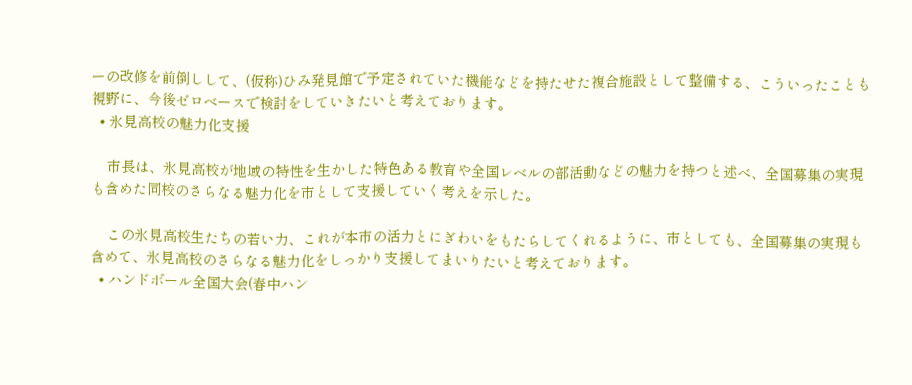ーの改修を前倒しして、(仮称)ひみ発見館で予定されていた機能などを持たせた複合施設として整備する、こういったことも視野に、今後ゼロベースで検討をしていきたいと考えております。
  • 氷見高校の魅力化支援

    市長は、氷見高校が地域の特性を生かした特色ある教育や全国レベルの部活動などの魅力を持つと述べ、全国募集の実現も含めた同校のさらなる魅力化を市として支援していく考えを示した。

    この氷見高校生たちの若い力、これが本市の活力とにぎわいをもたらしてくれるように、市としても、全国募集の実現も含めて、氷見高校のさらなる魅力化をしっかり支援してまいりたいと考えております。
  • ハンドボール全国大会(春中ハン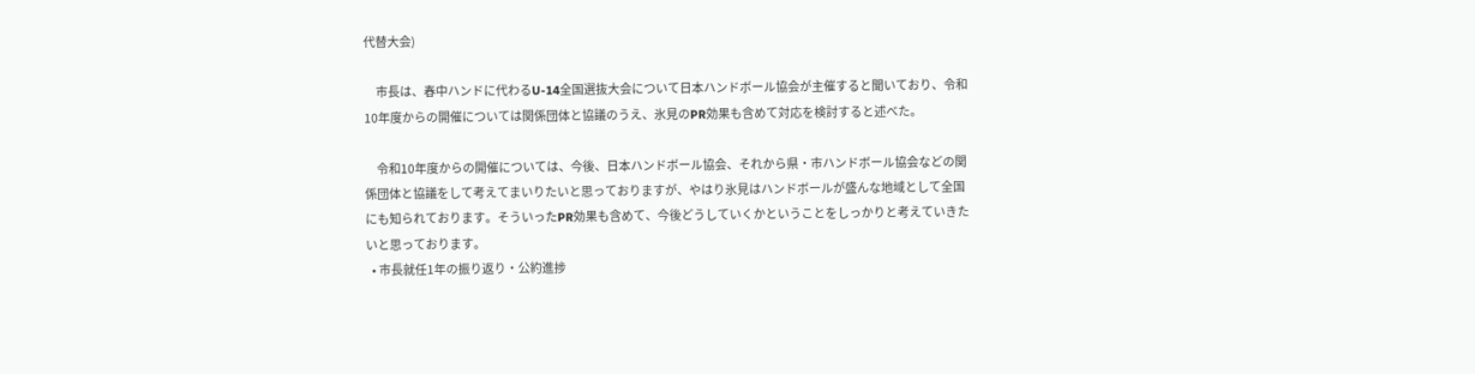代替大会)

    市長は、春中ハンドに代わるU-14全国選抜大会について日本ハンドボール協会が主催すると聞いており、令和10年度からの開催については関係団体と協議のうえ、氷見のPR効果も含めて対応を検討すると述べた。

    令和10年度からの開催については、今後、日本ハンドボール協会、それから県・市ハンドボール協会などの関係団体と協議をして考えてまいりたいと思っておりますが、やはり氷見はハンドボールが盛んな地域として全国にも知られております。そういったPR効果も含めて、今後どうしていくかということをしっかりと考えていきたいと思っております。
  • 市長就任1年の振り返り・公約進捗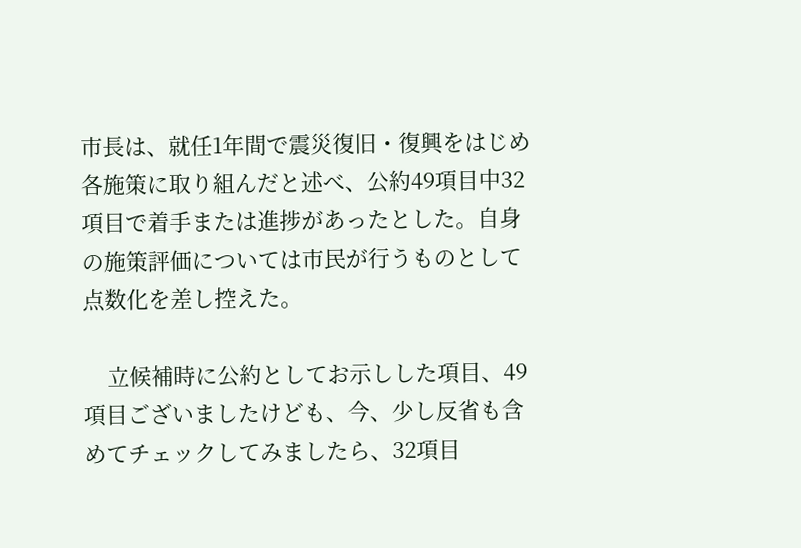市長は、就任1年間で震災復旧・復興をはじめ各施策に取り組んだと述べ、公約49項目中32項目で着手または進捗があったとした。自身の施策評価については市民が行うものとして点数化を差し控えた。

    立候補時に公約としてお示しした項目、49項目ございましたけども、今、少し反省も含めてチェックしてみましたら、32項目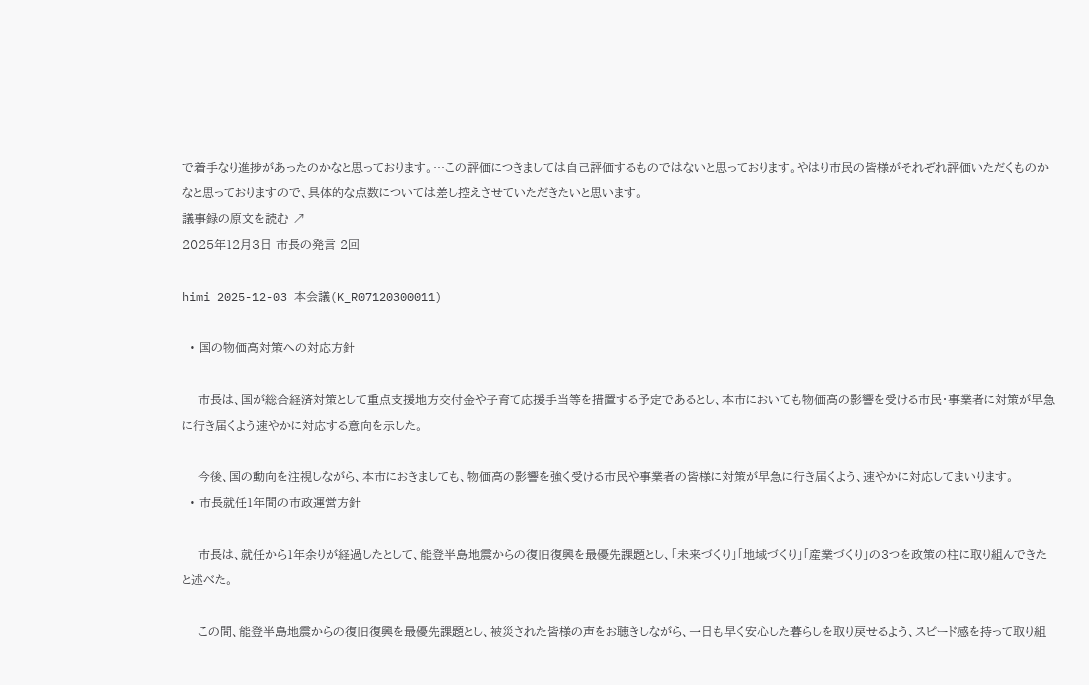で着手なり進捗があったのかなと思っております。…この評価につきましては自己評価するものではないと思っております。やはり市民の皆様がそれぞれ評価いただくものかなと思っておりますので、具体的な点数については差し控えさせていただきたいと思います。
議事録の原文を読む ↗
2025年12月3日 市長の発言 2回

himi 2025-12-03 本会議(K_R07120300011)

  • 国の物価高対策への対応方針

    市長は、国が総合経済対策として重点支援地方交付金や子育て応援手当等を措置する予定であるとし、本市においても物価高の影響を受ける市民・事業者に対策が早急に行き届くよう速やかに対応する意向を示した。

    今後、国の動向を注視しながら、本市におきましても、物価高の影響を強く受ける市民や事業者の皆様に対策が早急に行き届くよう、速やかに対応してまいります。
  • 市長就任1年間の市政運営方針

    市長は、就任から1年余りが経過したとして、能登半島地震からの復旧復興を最優先課題とし、「未来づくり」「地域づくり」「産業づくり」の3つを政策の柱に取り組んできたと述べた。

    この間、能登半島地震からの復旧復興を最優先課題とし、被災された皆様の声をお聴きしながら、一日も早く安心した暮らしを取り戻せるよう、スピード感を持って取り組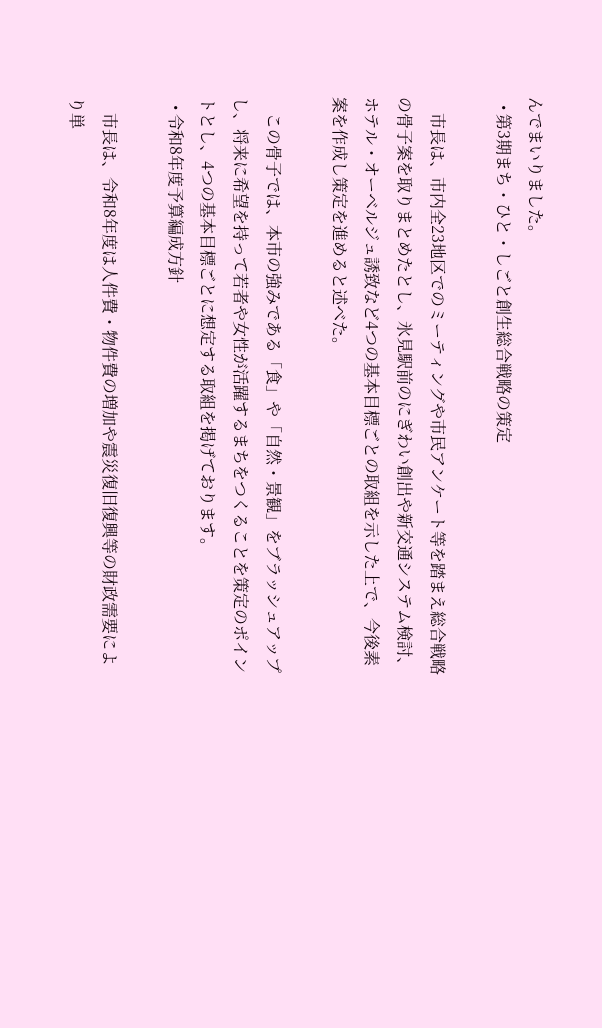んでまいりました。
  • 第3期まち・ひと・しごと創生総合戦略の策定

    市長は、市内全23地区でのミーティングや市民アンケート等を踏まえ総合戦略の骨子案を取りまとめたとし、氷見駅前のにぎわい創出や新交通システム検討、ホテル・オーベルジュ誘致など4つの基本目標ごとの取組を示した上で、今後素案を作成し策定を進めると述べた。

    この骨子では、本市の強みである「食」や「自然・景観」をブラッシュアップし、将来に希望を持って若者や女性が活躍するまちをつくることを策定のポイントとし、4つの基本目標ごとに想定する取組を掲げております。
  • 令和8年度予算編成方針

    市長は、令和8年度は人件費・物件費の増加や震災復旧復興等の財政需要により単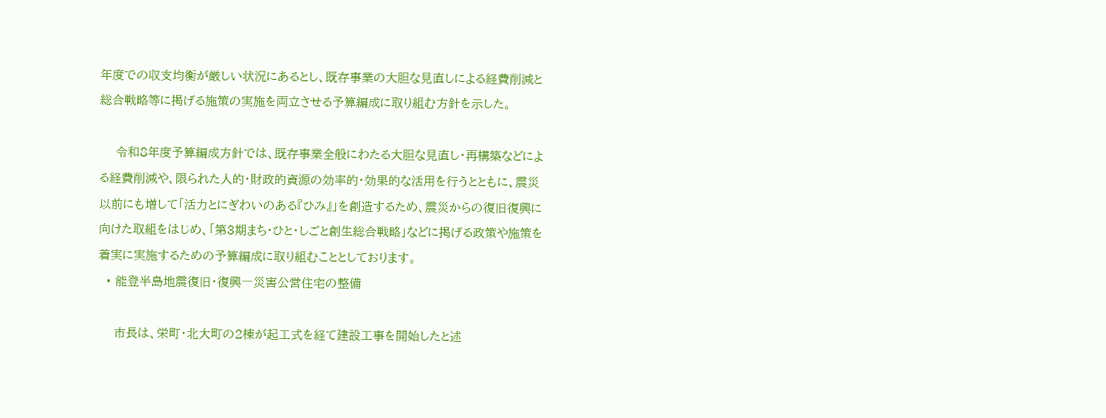年度での収支均衡が厳しい状況にあるとし、既存事業の大胆な見直しによる経費削減と総合戦略等に掲げる施策の実施を両立させる予算編成に取り組む方針を示した。

    令和8年度予算編成方針では、既存事業全般にわたる大胆な見直し・再構築などによる経費削減や、限られた人的・財政的資源の効率的・効果的な活用を行うとともに、震災以前にも増して「活力とにぎわいのある『ひみ』」を創造するため、震災からの復旧復興に向けた取組をはじめ、「第3期まち・ひと・しごと創生総合戦略」などに掲げる政策や施策を着実に実施するための予算編成に取り組むこととしております。
  • 能登半島地震復旧・復興―災害公営住宅の整備

    市長は、栄町・北大町の2棟が起工式を経て建設工事を開始したと述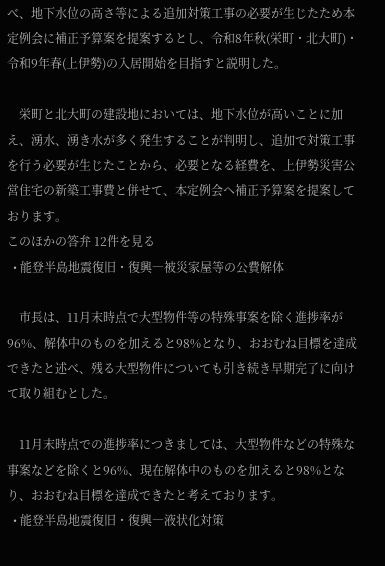べ、地下水位の高さ等による追加対策工事の必要が生じたため本定例会に補正予算案を提案するとし、令和8年秋(栄町・北大町)・令和9年春(上伊勢)の入居開始を目指すと説明した。

    栄町と北大町の建設地においては、地下水位が高いことに加え、湧水、湧き水が多く発生することが判明し、追加で対策工事を行う必要が生じたことから、必要となる経費を、上伊勢災害公営住宅の新築工事費と併せて、本定例会へ補正予算案を提案しております。
このほかの答弁 12件を見る
  • 能登半島地震復旧・復興―被災家屋等の公費解体

    市長は、11月末時点で大型物件等の特殊事案を除く進捗率が96%、解体中のものを加えると98%となり、おおむね目標を達成できたと述べ、残る大型物件についても引き続き早期完了に向けて取り組むとした。

    11月末時点での進捗率につきましては、大型物件などの特殊な事案などを除くと96%、現在解体中のものを加えると98%となり、おおむね目標を達成できたと考えております。
  • 能登半島地震復旧・復興―液状化対策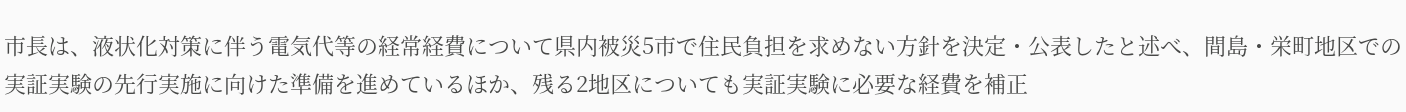市長は、液状化対策に伴う電気代等の経常経費について県内被災5市で住民負担を求めない方針を決定・公表したと述べ、間島・栄町地区での実証実験の先行実施に向けた準備を進めているほか、残る2地区についても実証実験に必要な経費を補正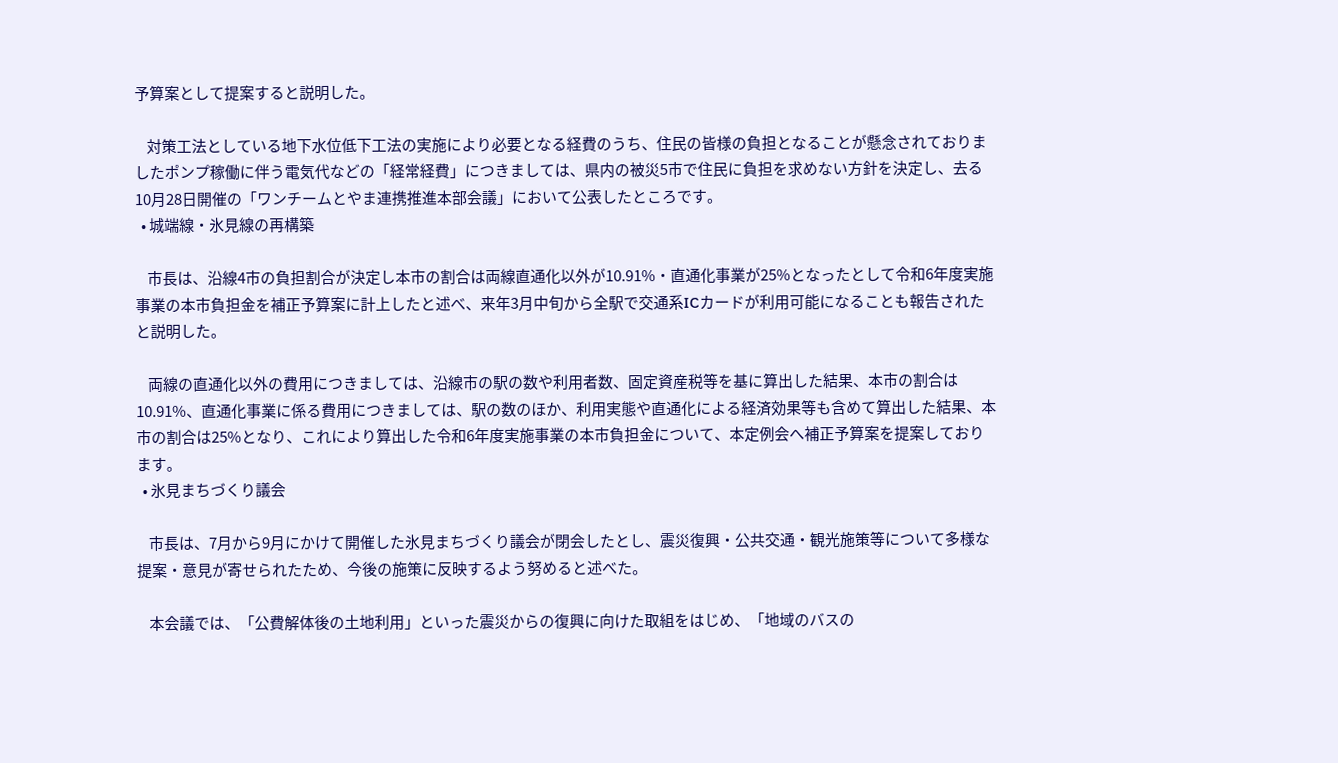予算案として提案すると説明した。

    対策工法としている地下水位低下工法の実施により必要となる経費のうち、住民の皆様の負担となることが懸念されておりましたポンプ稼働に伴う電気代などの「経常経費」につきましては、県内の被災5市で住民に負担を求めない方針を決定し、去る10月28日開催の「ワンチームとやま連携推進本部会議」において公表したところです。
  • 城端線・氷見線の再構築

    市長は、沿線4市の負担割合が決定し本市の割合は両線直通化以外が10.91%・直通化事業が25%となったとして令和6年度実施事業の本市負担金を補正予算案に計上したと述べ、来年3月中旬から全駅で交通系ICカードが利用可能になることも報告されたと説明した。

    両線の直通化以外の費用につきましては、沿線市の駅の数や利用者数、固定資産税等を基に算出した結果、本市の割合は10.91%、直通化事業に係る費用につきましては、駅の数のほか、利用実態や直通化による経済効果等も含めて算出した結果、本市の割合は25%となり、これにより算出した令和6年度実施事業の本市負担金について、本定例会へ補正予算案を提案しております。
  • 氷見まちづくり議会

    市長は、7月から9月にかけて開催した氷見まちづくり議会が閉会したとし、震災復興・公共交通・観光施策等について多様な提案・意見が寄せられたため、今後の施策に反映するよう努めると述べた。

    本会議では、「公費解体後の土地利用」といった震災からの復興に向けた取組をはじめ、「地域のバスの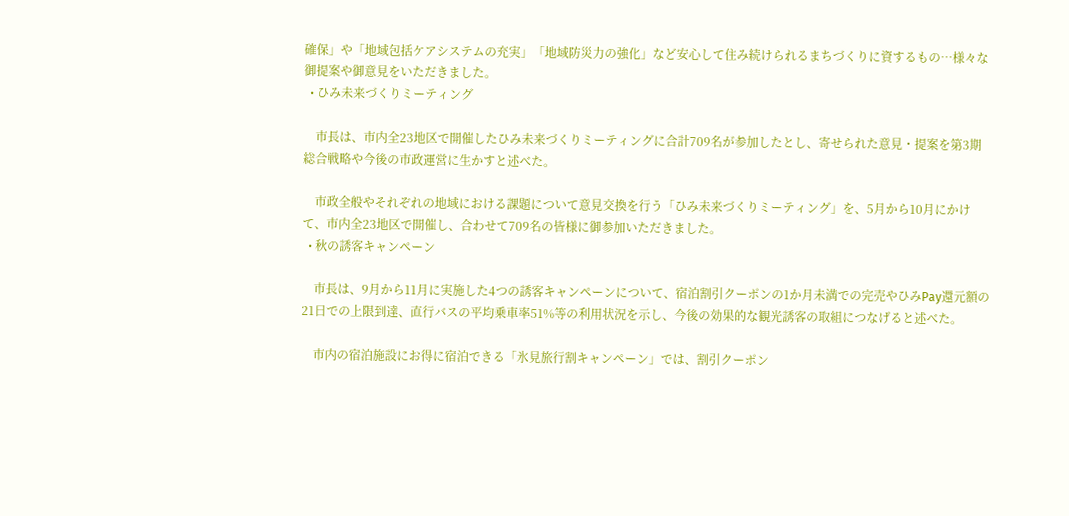確保」や「地域包括ケアシステムの充実」「地域防災力の強化」など安心して住み続けられるまちづくりに資するもの…様々な御提案や御意見をいただきました。
  • ひみ未来づくりミーティング

    市長は、市内全23地区で開催したひみ未来づくりミーティングに合計709名が参加したとし、寄せられた意見・提案を第3期総合戦略や今後の市政運営に生かすと述べた。

    市政全般やそれぞれの地域における課題について意見交換を行う「ひみ未来づくりミーティング」を、5月から10月にかけて、市内全23地区で開催し、合わせて709名の皆様に御参加いただきました。
  • 秋の誘客キャンペーン

    市長は、9月から11月に実施した4つの誘客キャンペーンについて、宿泊割引クーポンの1か月未満での完売やひみPay還元額の21日での上限到達、直行バスの平均乗車率51%等の利用状況を示し、今後の効果的な観光誘客の取組につなげると述べた。

    市内の宿泊施設にお得に宿泊できる「氷見旅行割キャンペーン」では、割引クーポン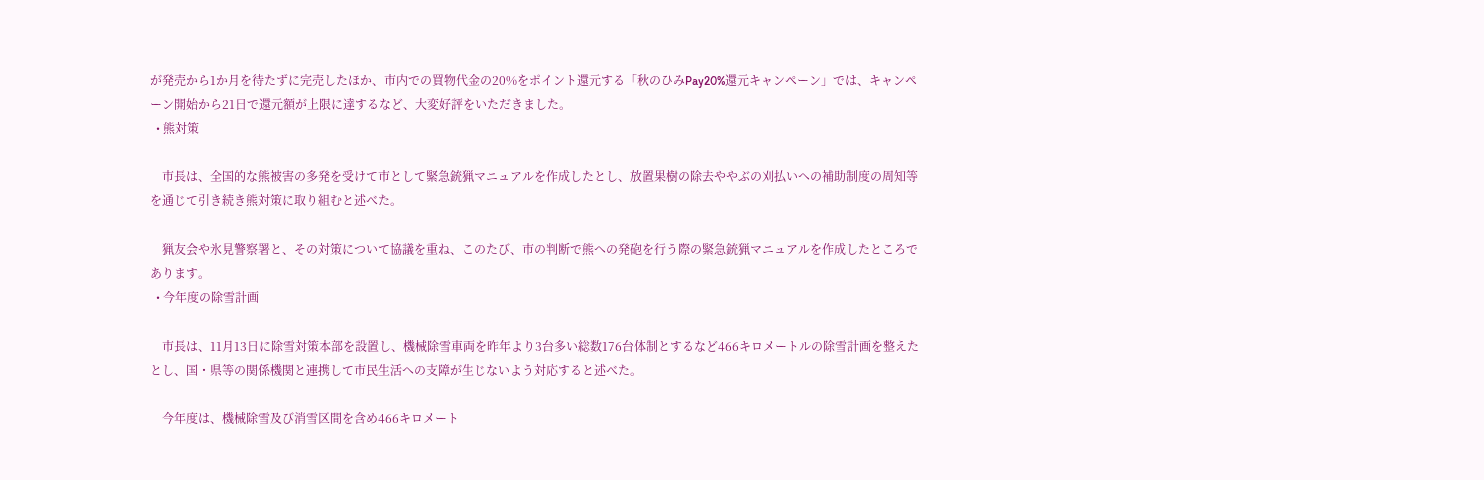が発売から1か月を待たずに完売したほか、市内での買物代金の20%をポイント還元する「秋のひみPay20%還元キャンペーン」では、キャンペーン開始から21日で還元額が上限に達するなど、大変好評をいただきました。
  • 熊対策

    市長は、全国的な熊被害の多発を受けて市として緊急銃猟マニュアルを作成したとし、放置果樹の除去ややぶの刈払いへの補助制度の周知等を通じて引き続き熊対策に取り組むと述べた。

    猟友会や氷見警察署と、その対策について協議を重ね、このたび、市の判断で熊への発砲を行う際の緊急銃猟マニュアルを作成したところであります。
  • 今年度の除雪計画

    市長は、11月13日に除雪対策本部を設置し、機械除雪車両を昨年より3台多い総数176台体制とするなど466キロメートルの除雪計画を整えたとし、国・県等の関係機関と連携して市民生活への支障が生じないよう対応すると述べた。

    今年度は、機械除雪及び消雪区間を含め466キロメート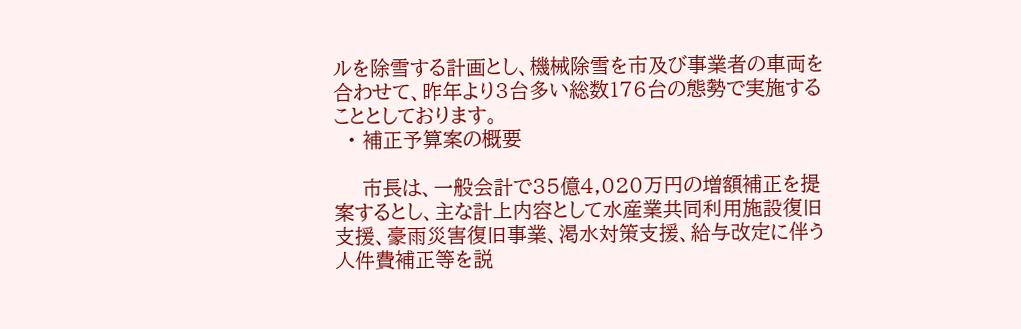ルを除雪する計画とし、機械除雪を市及び事業者の車両を合わせて、昨年より3台多い総数176台の態勢で実施することとしております。
  • 補正予算案の概要

    市長は、一般会計で35億4,020万円の増額補正を提案するとし、主な計上内容として水産業共同利用施設復旧支援、豪雨災害復旧事業、渇水対策支援、給与改定に伴う人件費補正等を説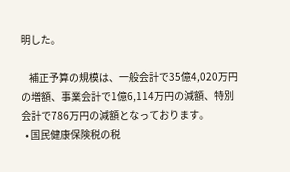明した。

    補正予算の規模は、一般会計で35億4,020万円の増額、事業会計で1億6,114万円の減額、特別会計で786万円の減額となっております。
  • 国民健康保険税の税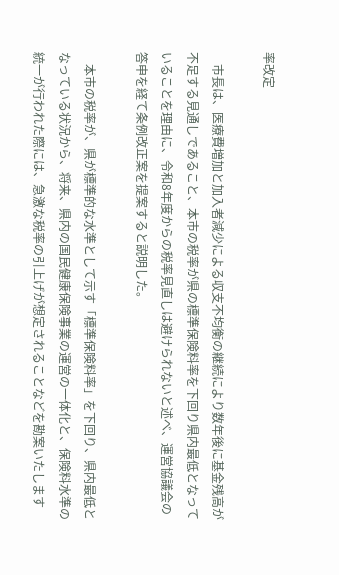率改定

    市長は、医療費増加と加入者減少による収支不均衡の継続により数年後に基金残高が不足する見通しであること、本市の税率が県の標準保険料率を下回り県内最低となっていることを理由に、令和8年度からの税率見直しは避けられないと述べ、運営協議会の答申を経て条例改正案を提案すると説明した。

    本市の税率が、県が標準的な水準として示す「標準保険料率」を下回り、県内最低となっている状況から、将来、県内の国民健康保険事業の運営の一体化と、保険料水準の統一が行われた際には、急激な税率の引上げが想定されることなどを勘案いたします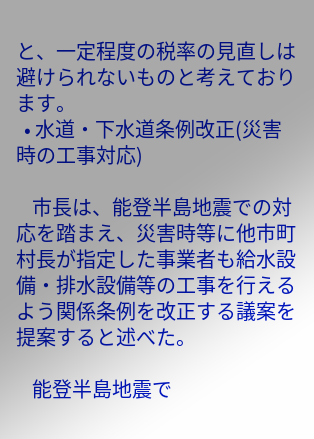と、一定程度の税率の見直しは避けられないものと考えております。
  • 水道・下水道条例改正(災害時の工事対応)

    市長は、能登半島地震での対応を踏まえ、災害時等に他市町村長が指定した事業者も給水設備・排水設備等の工事を行えるよう関係条例を改正する議案を提案すると述べた。

    能登半島地震で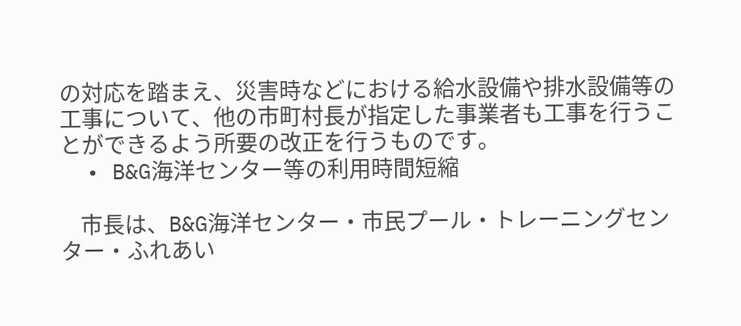の対応を踏まえ、災害時などにおける給水設備や排水設備等の工事について、他の市町村長が指定した事業者も工事を行うことができるよう所要の改正を行うものです。
  • B&G海洋センター等の利用時間短縮

    市長は、B&G海洋センター・市民プール・トレーニングセンター・ふれあい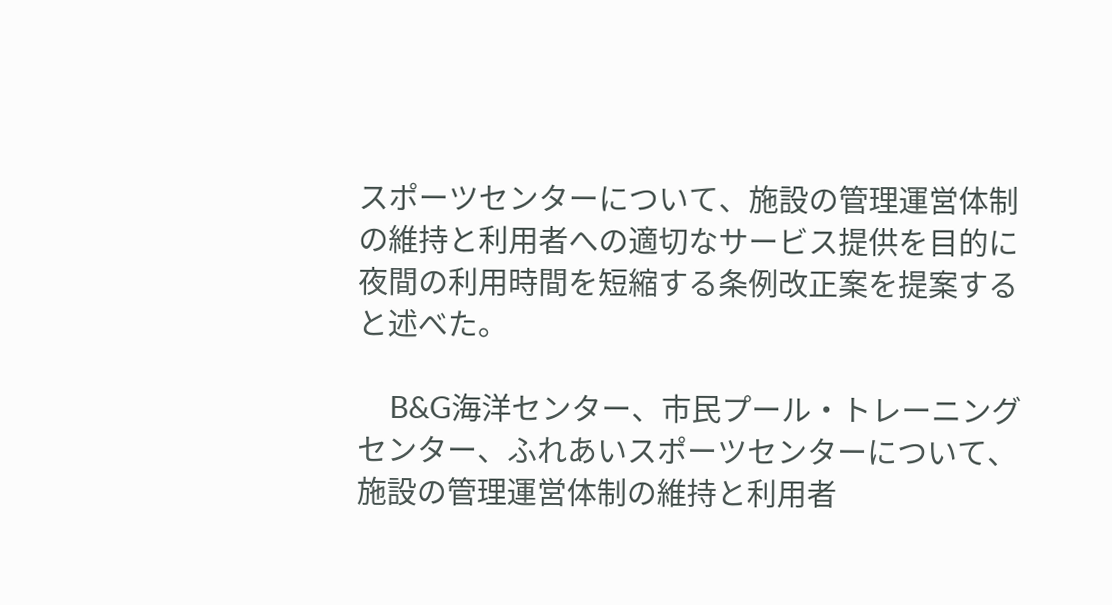スポーツセンターについて、施設の管理運営体制の維持と利用者への適切なサービス提供を目的に夜間の利用時間を短縮する条例改正案を提案すると述べた。

    B&G海洋センター、市民プール・トレーニングセンター、ふれあいスポーツセンターについて、施設の管理運営体制の維持と利用者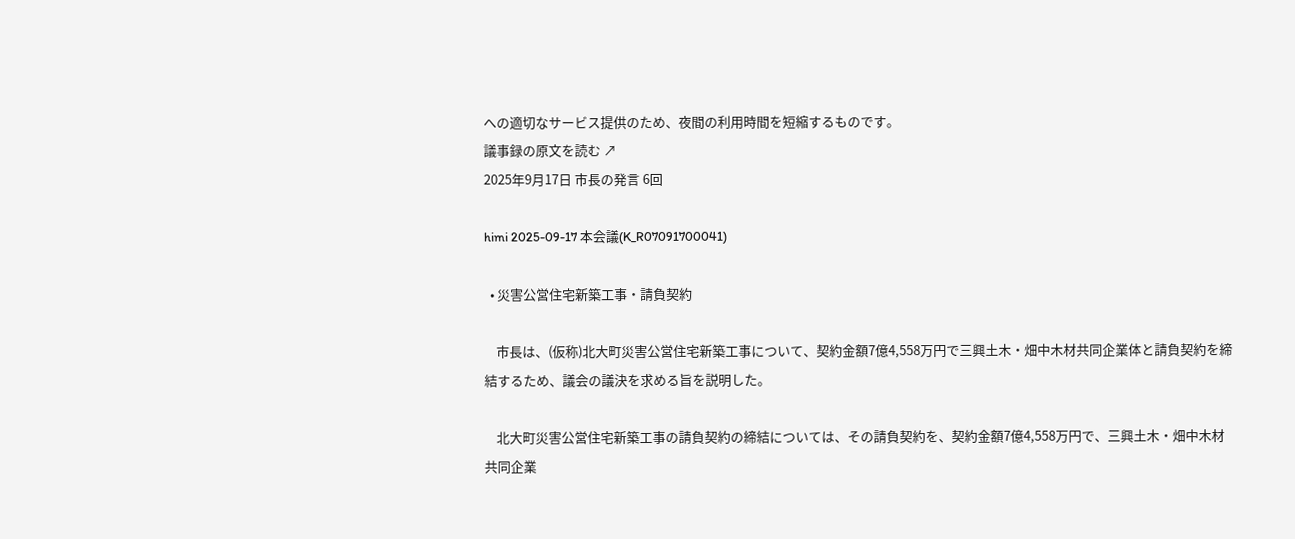への適切なサービス提供のため、夜間の利用時間を短縮するものです。
議事録の原文を読む ↗
2025年9月17日 市長の発言 6回

himi 2025-09-17 本会議(K_R07091700041)

  • 災害公営住宅新築工事・請負契約

    市長は、(仮称)北大町災害公営住宅新築工事について、契約金額7億4,558万円で三興土木・畑中木材共同企業体と請負契約を締結するため、議会の議決を求める旨を説明した。

    北大町災害公営住宅新築工事の請負契約の締結については、その請負契約を、契約金額7億4,558万円で、三興土木・畑中木材共同企業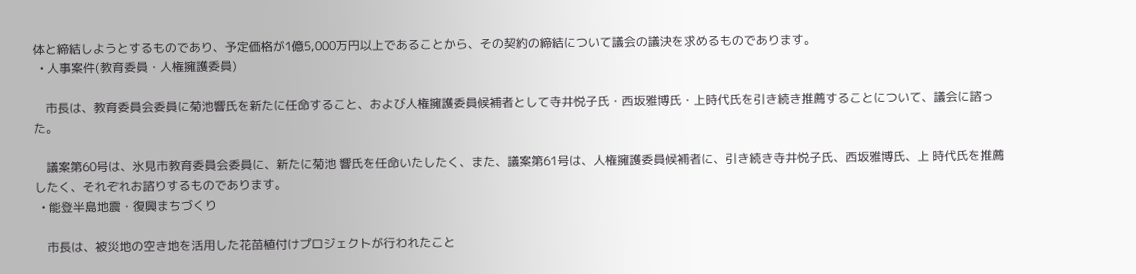体と締結しようとするものであり、予定価格が1億5,000万円以上であることから、その契約の締結について議会の議決を求めるものであります。
  • 人事案件(教育委員・人権擁護委員)

    市長は、教育委員会委員に菊池響氏を新たに任命すること、および人権擁護委員候補者として寺井悦子氏・西坂雅博氏・上時代氏を引き続き推薦することについて、議会に諮った。

    議案第60号は、氷見市教育委員会委員に、新たに菊池 響氏を任命いたしたく、また、議案第61号は、人権擁護委員候補者に、引き続き寺井悦子氏、西坂雅博氏、上 時代氏を推薦したく、それぞれお諮りするものであります。
  • 能登半島地震・復興まちづくり

    市長は、被災地の空き地を活用した花苗植付けプロジェクトが行われたこと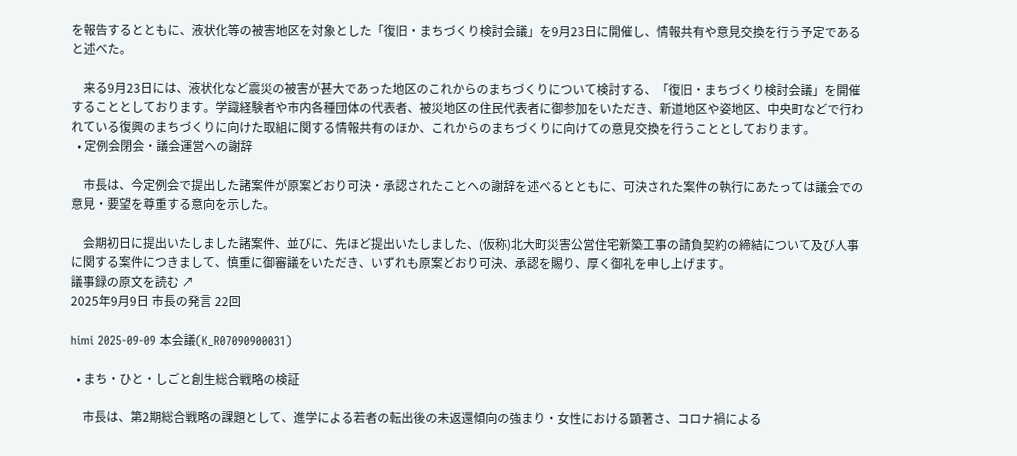を報告するとともに、液状化等の被害地区を対象とした「復旧・まちづくり検討会議」を9月23日に開催し、情報共有や意見交換を行う予定であると述べた。

    来る9月23日には、液状化など震災の被害が甚大であった地区のこれからのまちづくりについて検討する、「復旧・まちづくり検討会議」を開催することとしております。学識経験者や市内各種団体の代表者、被災地区の住民代表者に御参加をいただき、新道地区や姿地区、中央町などで行われている復興のまちづくりに向けた取組に関する情報共有のほか、これからのまちづくりに向けての意見交換を行うこととしております。
  • 定例会閉会・議会運営への謝辞

    市長は、今定例会で提出した諸案件が原案どおり可決・承認されたことへの謝辞を述べるとともに、可決された案件の執行にあたっては議会での意見・要望を尊重する意向を示した。

    会期初日に提出いたしました諸案件、並びに、先ほど提出いたしました、(仮称)北大町災害公営住宅新築工事の請負契約の締結について及び人事に関する案件につきまして、慎重に御審議をいただき、いずれも原案どおり可決、承認を賜り、厚く御礼を申し上げます。
議事録の原文を読む ↗
2025年9月9日 市長の発言 22回

himi 2025-09-09 本会議(K_R07090900031)

  • まち・ひと・しごと創生総合戦略の検証

    市長は、第2期総合戦略の課題として、進学による若者の転出後の未返還傾向の強まり・女性における顕著さ、コロナ禍による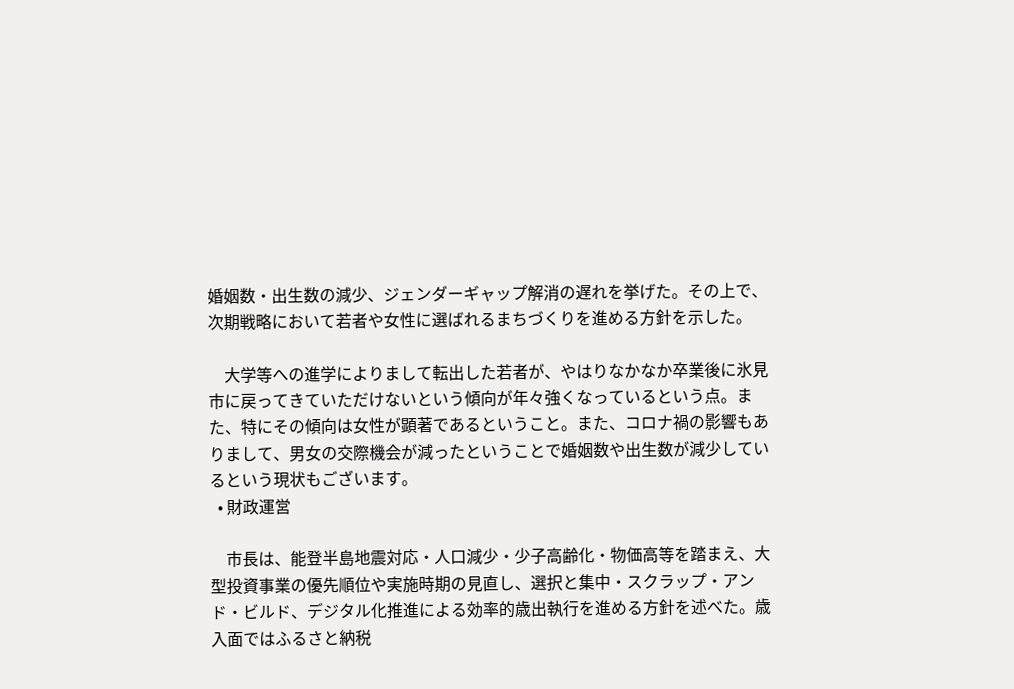婚姻数・出生数の減少、ジェンダーギャップ解消の遅れを挙げた。その上で、次期戦略において若者や女性に選ばれるまちづくりを進める方針を示した。

    大学等への進学によりまして転出した若者が、やはりなかなか卒業後に氷見市に戻ってきていただけないという傾向が年々強くなっているという点。また、特にその傾向は女性が顕著であるということ。また、コロナ禍の影響もありまして、男女の交際機会が減ったということで婚姻数や出生数が減少しているという現状もございます。
  • 財政運営

    市長は、能登半島地震対応・人口減少・少子高齢化・物価高等を踏まえ、大型投資事業の優先順位や実施時期の見直し、選択と集中・スクラップ・アンド・ビルド、デジタル化推進による効率的歳出執行を進める方針を述べた。歳入面ではふるさと納税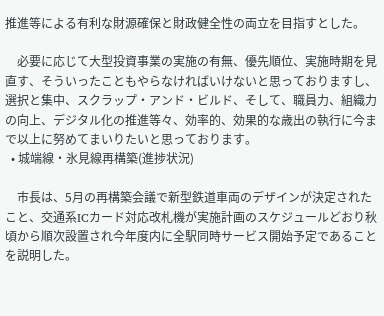推進等による有利な財源確保と財政健全性の両立を目指すとした。

    必要に応じて大型投資事業の実施の有無、優先順位、実施時期を見直す、そういったこともやらなければいけないと思っておりますし、選択と集中、スクラップ・アンド・ビルド、そして、職員力、組織力の向上、デジタル化の推進等々、効率的、効果的な歳出の執行に今まで以上に努めてまいりたいと思っております。
  • 城端線・氷見線再構築(進捗状況)

    市長は、5月の再構築会議で新型鉄道車両のデザインが決定されたこと、交通系ICカード対応改札機が実施計画のスケジュールどおり秋頃から順次設置され今年度内に全駅同時サービス開始予定であることを説明した。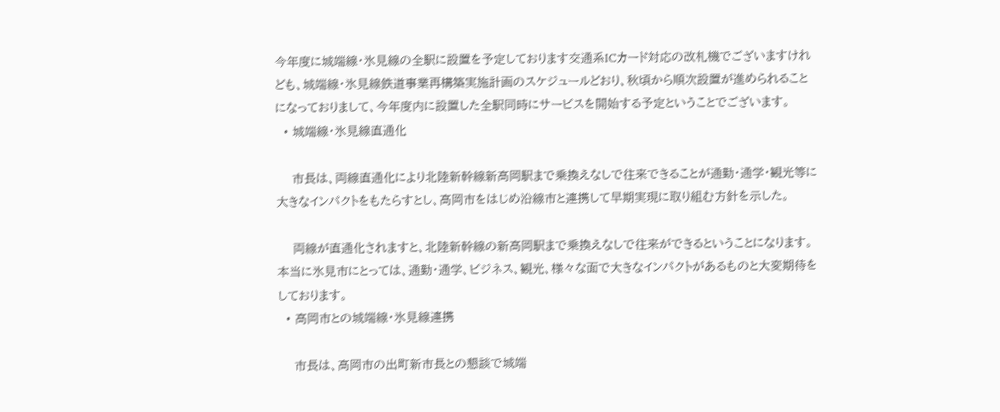今年度に城端線・氷見線の全駅に設置を予定しております交通系ICカード対応の改札機でございますけれども、城端線・氷見線鉄道事業再構築実施計画のスケジュールどおり、秋頃から順次設置が進められることになっておりまして、今年度内に設置した全駅同時にサービスを開始する予定ということでございます。
  • 城端線・氷見線直通化

    市長は、両線直通化により北陸新幹線新高岡駅まで乗換えなしで往来できることが通勤・通学・観光等に大きなインパクトをもたらすとし、高岡市をはじめ沿線市と連携して早期実現に取り組む方針を示した。

    両線が直通化されますと、北陸新幹線の新高岡駅まで乗換えなしで往来ができるということになります。本当に氷見市にとっては、通勤・通学、ビジネス、観光、様々な面で大きなインパクトがあるものと大変期待をしております。
  • 高岡市との城端線・氷見線連携

    市長は、高岡市の出町新市長との懇談で城端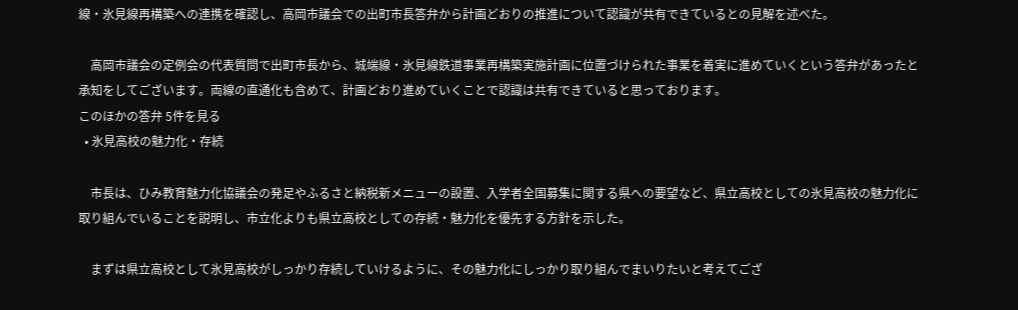線・氷見線再構築への連携を確認し、高岡市議会での出町市長答弁から計画どおりの推進について認識が共有できているとの見解を述べた。

    高岡市議会の定例会の代表質問で出町市長から、城端線・氷見線鉄道事業再構築実施計画に位置づけられた事業を着実に進めていくという答弁があったと承知をしてございます。両線の直通化も含めて、計画どおり進めていくことで認識は共有できていると思っております。
このほかの答弁 5件を見る
  • 氷見高校の魅力化・存続

    市長は、ひみ教育魅力化協議会の発足やふるさと納税新メニューの設置、入学者全国募集に関する県への要望など、県立高校としての氷見高校の魅力化に取り組んでいることを説明し、市立化よりも県立高校としての存続・魅力化を優先する方針を示した。

    まずは県立高校として氷見高校がしっかり存続していけるように、その魅力化にしっかり取り組んでまいりたいと考えてござ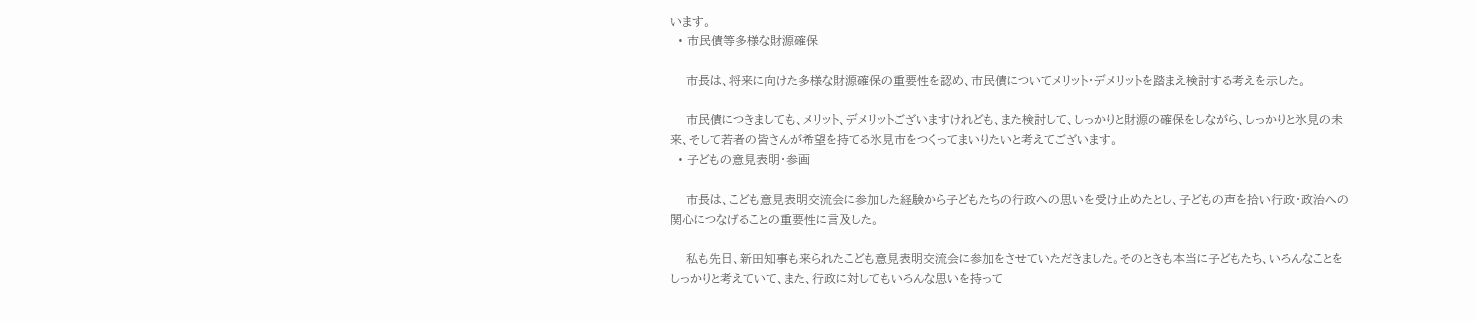います。
  • 市民債等多様な財源確保

    市長は、将来に向けた多様な財源確保の重要性を認め、市民債についてメリット・デメリットを踏まえ検討する考えを示した。

    市民債につきましても、メリット、デメリットございますけれども、また検討して、しっかりと財源の確保をしながら、しっかりと氷見の未来、そして若者の皆さんが希望を持てる氷見市をつくってまいりたいと考えてございます。
  • 子どもの意見表明・参画

    市長は、こども意見表明交流会に参加した経験から子どもたちの行政への思いを受け止めたとし、子どもの声を拾い行政・政治への関心につなげることの重要性に言及した。

    私も先日、新田知事も来られたこども意見表明交流会に参加をさせていただきました。そのときも本当に子どもたち、いろんなことをしっかりと考えていて、また、行政に対してもいろんな思いを持って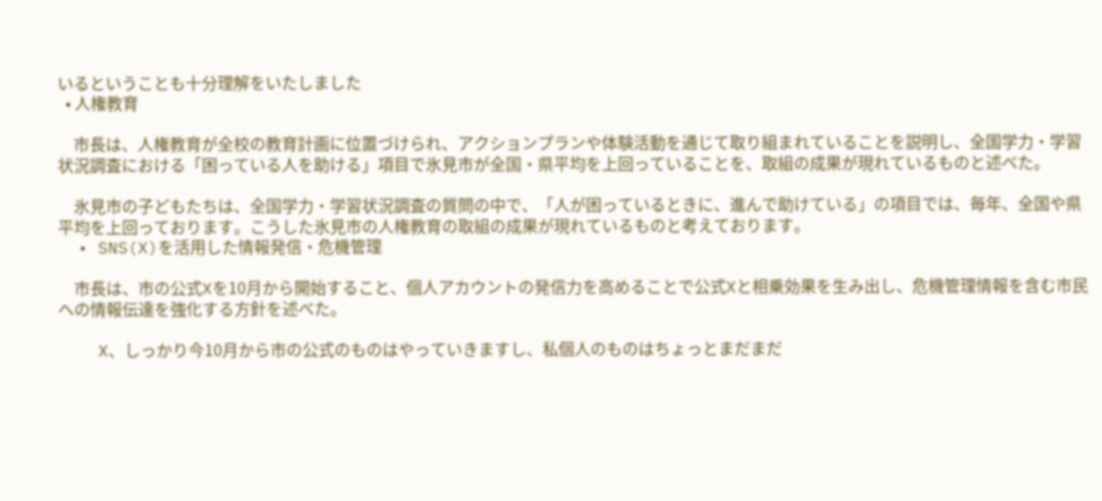いるということも十分理解をいたしました
  • 人権教育

    市長は、人権教育が全校の教育計画に位置づけられ、アクションプランや体験活動を通じて取り組まれていることを説明し、全国学力・学習状況調査における「困っている人を助ける」項目で氷見市が全国・県平均を上回っていることを、取組の成果が現れているものと述べた。

    氷見市の子どもたちは、全国学力・学習状況調査の質問の中で、「人が困っているときに、進んで助けている」の項目では、毎年、全国や県平均を上回っております。こうした氷見市の人権教育の取組の成果が現れているものと考えております。
  • SNS(X)を活用した情報発信・危機管理

    市長は、市の公式Xを10月から開始すること、個人アカウントの発信力を高めることで公式Xと相乗効果を生み出し、危機管理情報を含む市民への情報伝達を強化する方針を述べた。

    X、しっかり今10月から市の公式のものはやっていきますし、私個人のものはちょっとまだまだ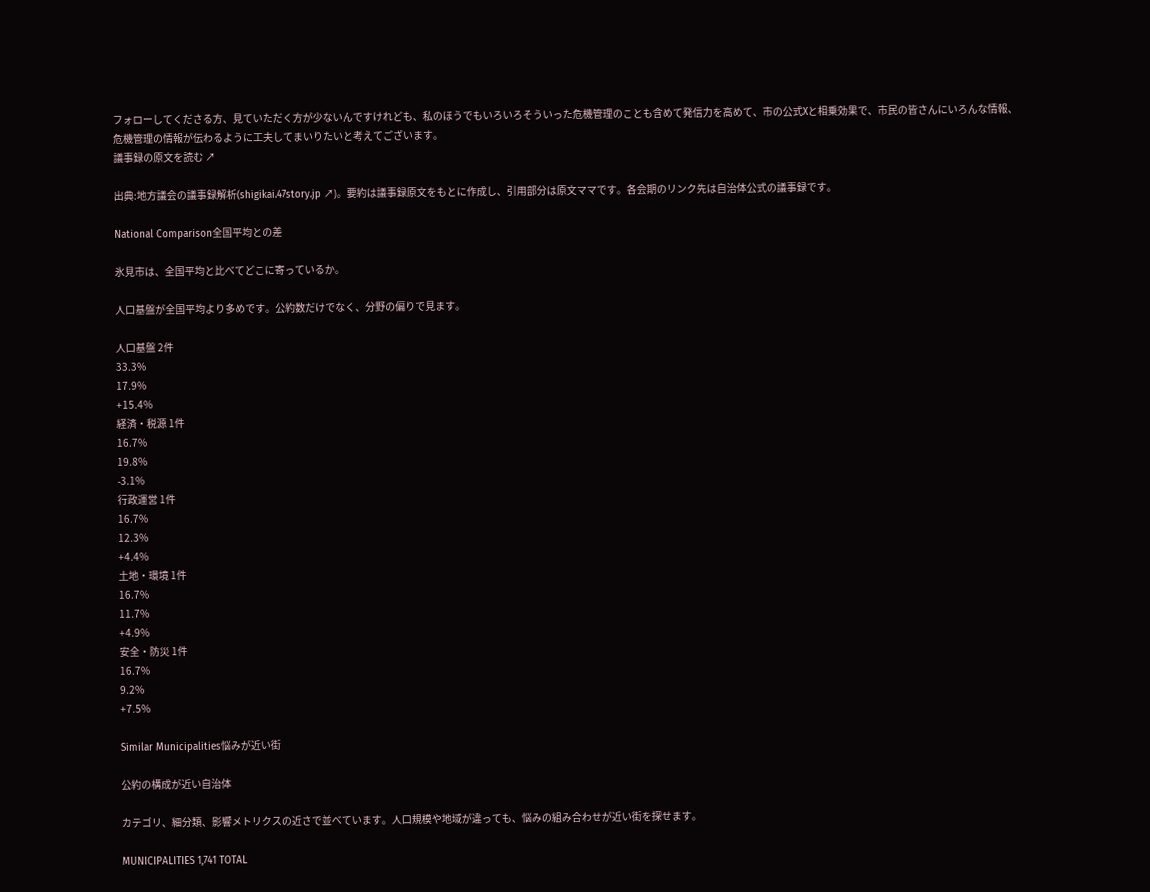フォローしてくださる方、見ていただく方が少ないんですけれども、私のほうでもいろいろそういった危機管理のことも含めて発信力を高めて、市の公式Xと相乗効果で、市民の皆さんにいろんな情報、危機管理の情報が伝わるように工夫してまいりたいと考えてございます。
議事録の原文を読む ↗

出典:地方議会の議事録解析(shigikai.47story.jp ↗)。要約は議事録原文をもとに作成し、引用部分は原文ママです。各会期のリンク先は自治体公式の議事録です。

National Comparison全国平均との差

氷見市は、全国平均と比べてどこに寄っているか。

人口基盤が全国平均より多めです。公約数だけでなく、分野の偏りで見ます。

人口基盤 2件
33.3%
17.9%
+15.4%
経済・税源 1件
16.7%
19.8%
-3.1%
行政運営 1件
16.7%
12.3%
+4.4%
土地・環境 1件
16.7%
11.7%
+4.9%
安全・防災 1件
16.7%
9.2%
+7.5%

Similar Municipalities悩みが近い街

公約の構成が近い自治体

カテゴリ、細分類、影響メトリクスの近さで並べています。人口規模や地域が違っても、悩みの組み合わせが近い街を探せます。

MUNICIPALITIES 1,741 TOTAL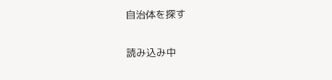自治体を探す

読み込み中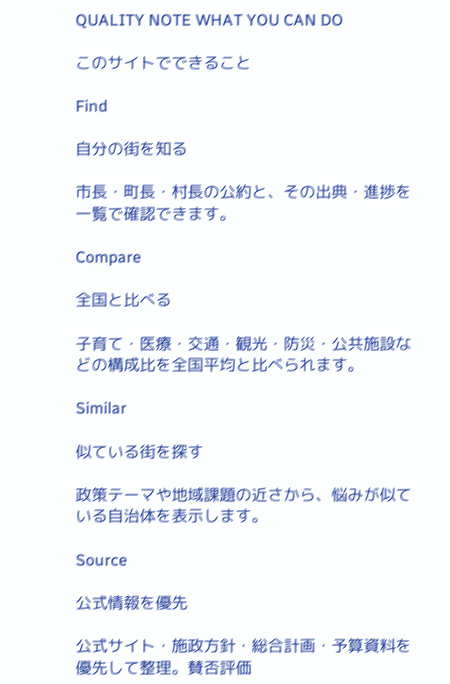QUALITY NOTE WHAT YOU CAN DO

このサイトでできること

Find

自分の街を知る

市長・町長・村長の公約と、その出典・進捗を一覧で確認できます。

Compare

全国と比べる

子育て・医療・交通・観光・防災・公共施設などの構成比を全国平均と比べられます。

Similar

似ている街を探す

政策テーマや地域課題の近さから、悩みが似ている自治体を表示します。

Source

公式情報を優先

公式サイト・施政方針・総合計画・予算資料を優先して整理。賛否評価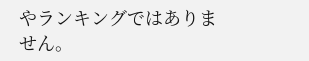やランキングではありません。